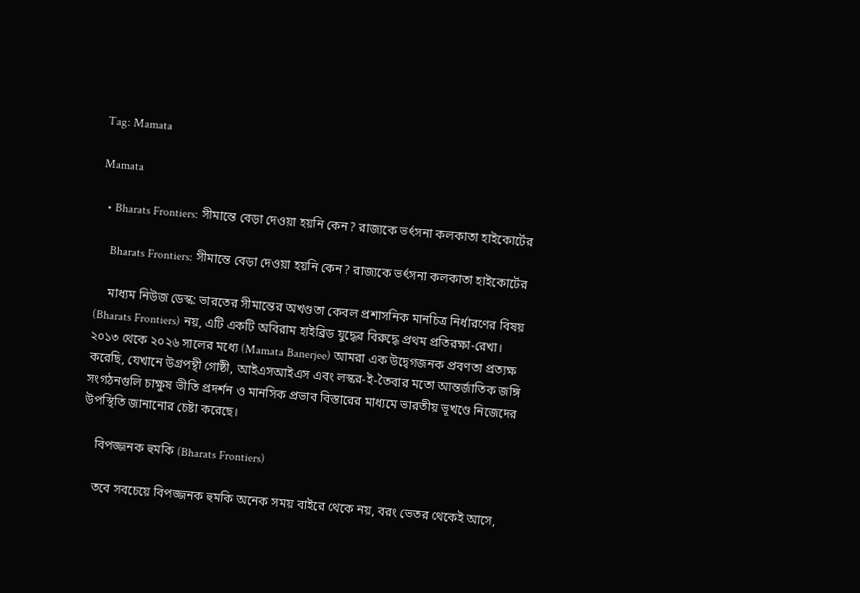Tag: Mamata

Mamata

  • Bharats Frontiers: সীমান্তে বেড়া দেওয়া হয়নি কেন? রাজ্যকে ভর্ৎসনা কলকাতা হাইকোর্টের

    Bharats Frontiers: সীমান্তে বেড়া দেওয়া হয়নি কেন? রাজ্যকে ভর্ৎসনা কলকাতা হাইকোর্টের

    মাধ্যম নিউজ ডেস্ক: ভারতের সীমান্তের অখণ্ডতা কেবল প্রশাসনিক মানচিত্র নির্ধারণের বিষয় (Bharats Frontiers) নয়, এটি একটি অবিরাম হাইব্রিড যুদ্ধের বিরুদ্ধে প্রথম প্রতিরক্ষা-রেখা। ২০১৩ থেকে ২০২৬ সালের মধ্যে (Mamata Banerjee) আমরা এক উদ্বেগজনক প্রবণতা প্রত্যক্ষ করেছি, যেখানে উগ্রপন্থী গোষ্ঠী, আইএসআইএস এবং লস্কর-ই-তৈবার মতো আন্তর্জাতিক জঙ্গি সংগঠনগুলি চাক্ষুষ ভীতি প্রদর্শন ও মানসিক প্রভাব বিস্তারের মাধ্যমে ভারতীয় ভূখণ্ডে নিজেদের উপস্থিতি জানানোর চেষ্টা করেছে।

    বিপজ্জনক হুমকি (Bharats Frontiers)

    তবে সবচেয়ে বিপজ্জনক হুমকি অনেক সময় বাইরে থেকে নয়, বরং ভেতর থেকেই আসে,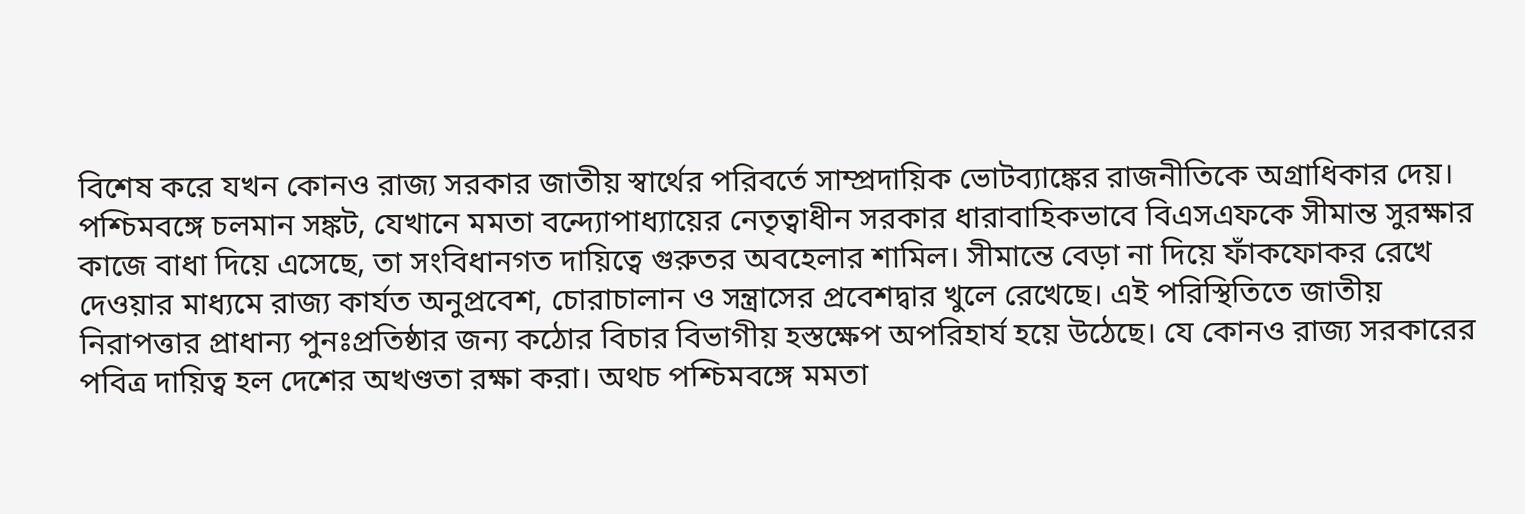বিশেষ করে যখন কোনও রাজ্য সরকার জাতীয় স্বার্থের পরিবর্তে সাম্প্রদায়িক ভোটব্যাঙ্কের রাজনীতিকে অগ্রাধিকার দেয়। পশ্চিমবঙ্গে চলমান সঙ্কট, যেখানে মমতা বন্দ্যোপাধ্যায়ের নেতৃত্বাধীন সরকার ধারাবাহিকভাবে বিএসএফকে সীমান্ত সুরক্ষার কাজে বাধা দিয়ে এসেছে, তা সংবিধানগত দায়িত্বে গুরুতর অবহেলার শামিল। সীমান্তে বেড়া না দিয়ে ফাঁকফোকর রেখে দেওয়ার মাধ্যমে রাজ্য কার্যত অনুপ্রবেশ, চোরাচালান ও সন্ত্রাসের প্রবেশদ্বার খুলে রেখেছে। এই পরিস্থিতিতে জাতীয় নিরাপত্তার প্রাধান্য পুনঃপ্রতিষ্ঠার জন্য কঠোর বিচার বিভাগীয় হস্তক্ষেপ অপরিহার্য হয়ে উঠেছে। যে কোনও রাজ্য সরকারের পবিত্র দায়িত্ব হল দেশের অখণ্ডতা রক্ষা করা। অথচ পশ্চিমবঙ্গে মমতা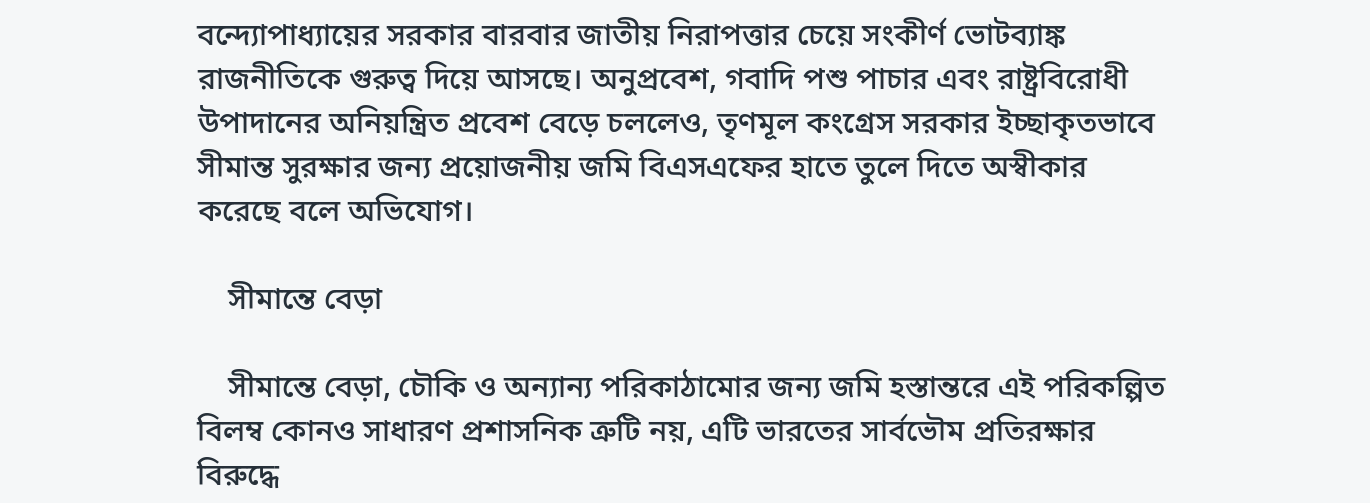বন্দ্যোপাধ্যায়ের সরকার বারবার জাতীয় নিরাপত্তার চেয়ে সংকীর্ণ ভোটব্যাঙ্ক রাজনীতিকে গুরুত্ব দিয়ে আসছে। অনুপ্রবেশ, গবাদি পশু পাচার এবং রাষ্ট্রবিরোধী উপাদানের অনিয়ন্ত্রিত প্রবেশ বেড়ে চললেও, তৃণমূল কংগ্রেস সরকার ইচ্ছাকৃতভাবে সীমান্ত সুরক্ষার জন্য প্রয়োজনীয় জমি বিএসএফের হাতে তুলে দিতে অস্বীকার করেছে বলে অভিযোগ।

    সীমান্তে বেড়া

    সীমান্তে বেড়া, চৌকি ও অন্যান্য পরিকাঠামোর জন্য জমি হস্তান্তরে এই পরিকল্পিত বিলম্ব কোনও সাধারণ প্রশাসনিক ত্রুটি নয়, এটি ভারতের সার্বভৌম প্রতিরক্ষার বিরুদ্ধে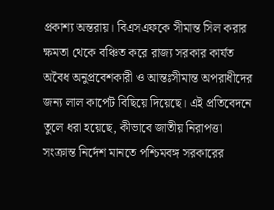প্রকাশ্য অন্তরায়। বিএসএফকে সীমান্ত সিল করার ক্ষমতা থেকে বঞ্চিত করে রাজ্য সরকার কার্যত অবৈধ অনুপ্রবেশকারী ও আন্তঃসীমান্ত অপরাধীদের জন্য লাল কার্পেট বিছিয়ে দিয়েছে। এই প্রতিবেদনে তুলে ধরা হয়েছে, কীভাবে জাতীয় নিরাপত্তা সংক্রান্ত নির্দেশ মানতে পশ্চিমবঙ্গ সরকারের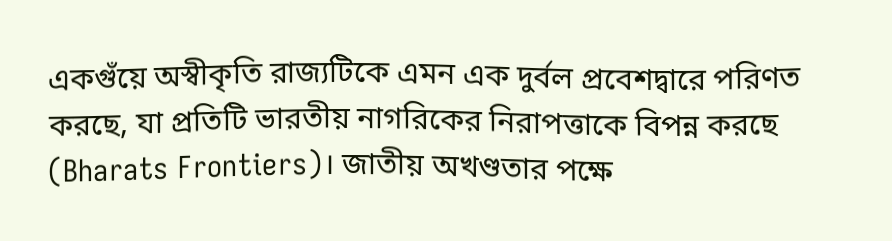একগুঁয়ে অস্বীকৃতি রাজ্যটিকে এমন এক দুর্বল প্রবেশদ্বারে পরিণত করছে, যা প্রতিটি ভারতীয় নাগরিকের নিরাপত্তাকে বিপন্ন করছে (Bharats Frontiers)। জাতীয় অখণ্ডতার পক্ষে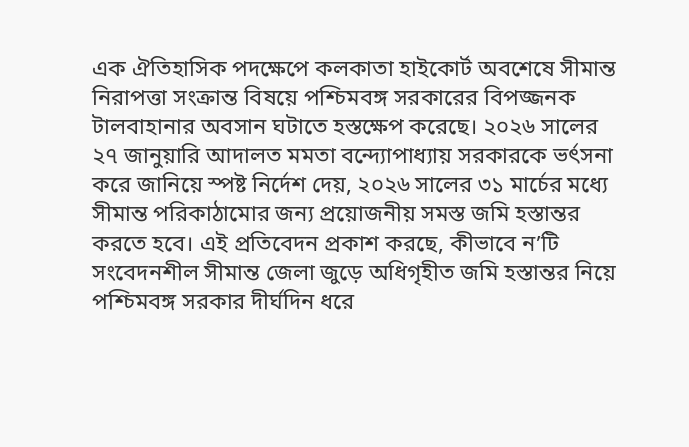এক ঐতিহাসিক পদক্ষেপে কলকাতা হাইকোর্ট অবশেষে সীমান্ত নিরাপত্তা সংক্রান্ত বিষয়ে পশ্চিমবঙ্গ সরকারের বিপজ্জনক টালবাহানার অবসান ঘটাতে হস্তক্ষেপ করেছে। ২০২৬ সালের ২৭ জানুয়ারি আদালত মমতা বন্দ্যোপাধ্যায় সরকারকে ভর্ৎসনা করে জানিয়ে স্পষ্ট নির্দেশ দেয়, ২০২৬ সালের ৩১ মার্চের মধ্যে সীমান্ত পরিকাঠামোর জন্য প্রয়োজনীয় সমস্ত জমি হস্তান্তর করতে হবে। এই প্রতিবেদন প্রকাশ করছে, কীভাবে ন’টি সংবেদনশীল সীমান্ত জেলা জুড়ে অধিগৃহীত জমি হস্তান্তর নিয়ে পশ্চিমবঙ্গ সরকার দীর্ঘদিন ধরে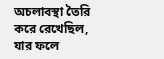অচলাবস্থা তৈরি করে রেখেছিল, যার ফলে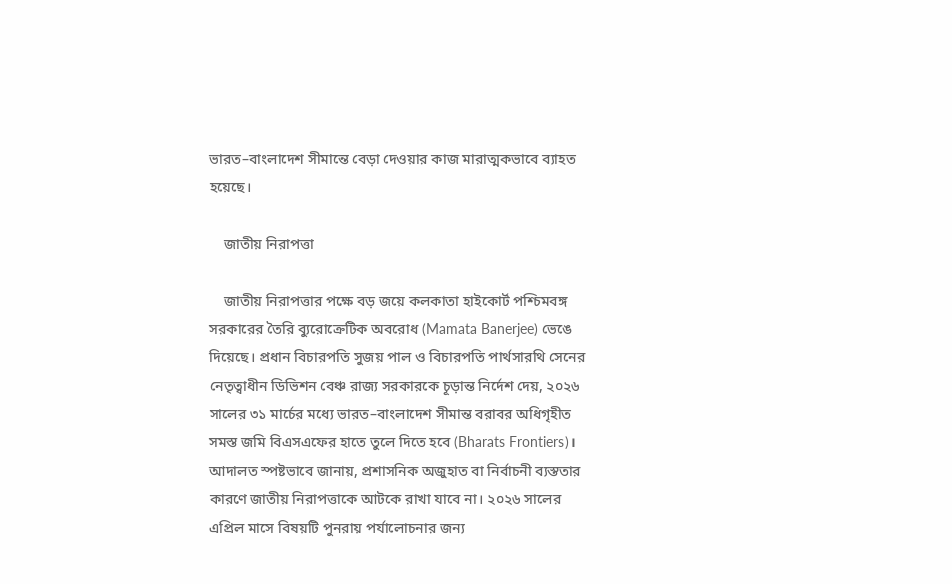ভারত–বাংলাদেশ সীমান্তে বেড়া দেওয়ার কাজ মারাত্মকভাবে ব্যাহত হয়েছে।

    জাতীয় নিরাপত্তা

    জাতীয় নিরাপত্তার পক্ষে বড় জয়ে কলকাতা হাইকোর্ট পশ্চিমবঙ্গ সরকারের তৈরি ব্যুরোক্রেটিক অবরোধ (Mamata Banerjee) ভেঙে দিয়েছে। প্রধান বিচারপতি সুজয় পাল ও বিচারপতি পার্থসারথি সেনের নেতৃত্বাধীন ডিভিশন বেঞ্চ রাজ্য সরকারকে চূড়ান্ত নির্দেশ দেয়, ২০২৬ সালের ৩১ মার্চের মধ্যে ভারত–বাংলাদেশ সীমান্ত বরাবর অধিগৃহীত সমস্ত জমি বিএসএফের হাতে তুলে দিতে হবে (Bharats Frontiers)। আদালত স্পষ্টভাবে জানায়, প্রশাসনিক অজুহাত বা নির্বাচনী ব্যস্ততার কারণে জাতীয় নিরাপত্তাকে আটকে রাখা যাবে না। ২০২৬ সালের এপ্রিল মাসে বিষয়টি পুনরায় পর্যালোচনার জন্য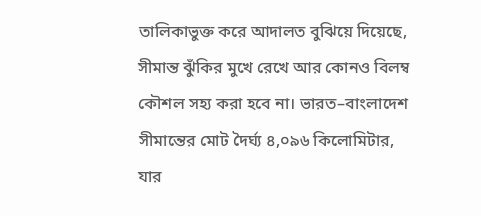তালিকাভুক্ত করে আদালত বুঝিয়ে দিয়েছে, সীমান্ত ঝুঁকির মুখে রেখে আর কোনও বিলম্ব কৌশল সহ্য করা হবে না। ভারত–বাংলাদেশ সীমান্তের মোট দৈর্ঘ্য ৪,০৯৬ কিলোমিটার, যার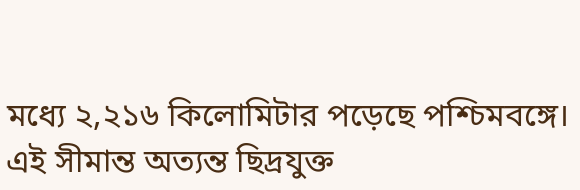মধ্যে ২,২১৬ কিলোমিটার পড়েছে পশ্চিমবঙ্গে। এই সীমান্ত অত্যন্ত ছিদ্রযুক্ত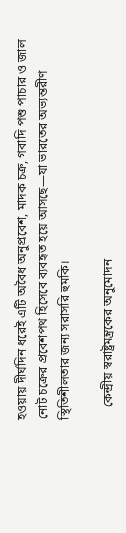হওয়ায় দীর্ঘদিন ধরেই এটি অবৈধ অনুপ্রবেশ, মাদক চক্র, গবাদি পশু পাচার ও জাল নোট চক্রের প্রবেশপথ হিসেবে ব্যবহৃত হয়ে আসছে—যা ভারতের অভ্যন্তরীণ স্থিতিশীলতার জন্য সরাসরি হুমকি।

    কেন্দ্রীয় স্বরাষ্ট্রমন্ত্রকের অনুমোদন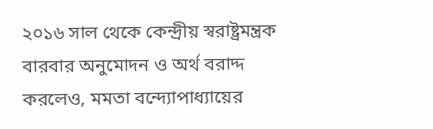২০১৬ সাল থেকে কেন্দ্রীয় স্বরাষ্ট্রমন্ত্রক বারবার অনুমোদন ও অর্থ বরাদ্দ করলেও, মমতা বন্দ্যোপাধ্যায়ের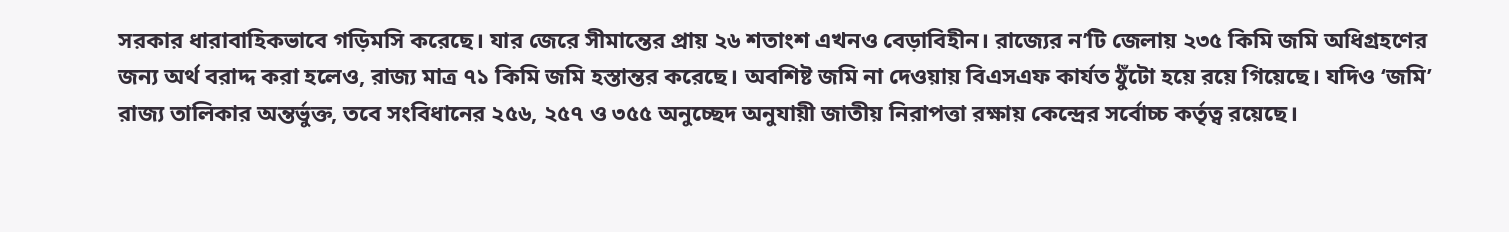সরকার ধারাবাহিকভাবে গড়িমসি করেছে। যার জেরে সীমান্তের প্রায় ২৬ শতাংশ এখনও বেড়াবিহীন। রাজ্যের ন’টি জেলায় ২৩৫ কিমি জমি অধিগ্রহণের জন্য অর্থ বরাদ্দ করা হলেও, রাজ্য মাত্র ৭১ কিমি জমি হস্তান্তর করেছে। অবশিষ্ট জমি না দেওয়ায় বিএসএফ কার্যত ঠুঁটো হয়ে রয়ে গিয়েছে। যদিও ‘জমি’ রাজ্য তালিকার অন্তর্ভুক্ত, তবে সংবিধানের ২৫৬, ২৫৭ ও ৩৫৫ অনুচ্ছেদ অনুযায়ী জাতীয় নিরাপত্তা রক্ষায় কেন্দ্রের সর্বোচ্চ কর্তৃত্ব রয়েছে।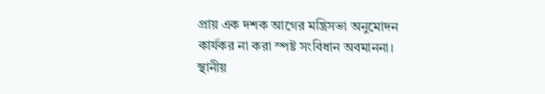প্রায় এক দশক আগের মন্ত্রিসভা অনুমোদন কার্যকর না করা স্পষ্ট সংবিধান অবমাননা। স্থানীয়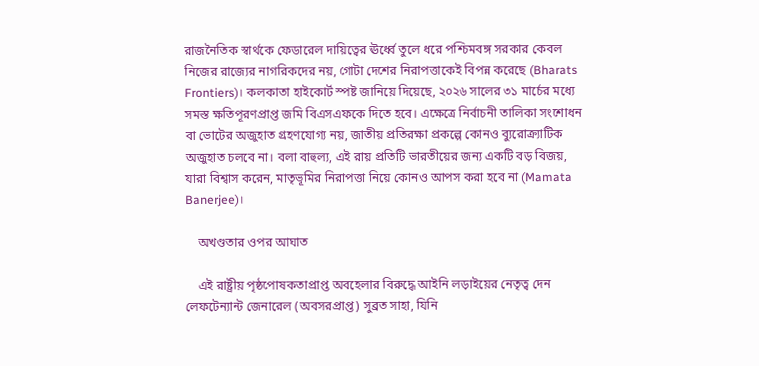রাজনৈতিক স্বার্থকে ফেডারেল দায়িত্বের ঊর্ধ্বে তুলে ধরে পশ্চিমবঙ্গ সরকার কেবল নিজের রাজ্যের নাগরিকদের নয়, গোটা দেশের নিরাপত্তাকেই বিপন্ন করেছে (Bharats Frontiers)। কলকাতা হাইকোর্ট স্পষ্ট জানিয়ে দিয়েছে, ২০২৬ সালের ৩১ মার্চের মধ্যে সমস্ত ক্ষতিপূরণপ্রাপ্ত জমি বিএসএফকে দিতে হবে। এক্ষেত্রে নির্বাচনী তালিকা সংশোধন বা ভোটের অজুহাত গ্রহণযোগ্য নয়, জাতীয় প্রতিরক্ষা প্রকল্পে কোনও ব্যুরোক্র্যাটিক অজুহাত চলবে না। বলা বাহুল্য, এই রায় প্রতিটি ভারতীয়ের জন্য একটি বড় বিজয়, যারা বিশ্বাস করেন, মাতৃভূমির নিরাপত্তা নিয়ে কোনও আপস করা হবে না (Mamata Banerjee)।

    অখণ্ডতার ওপর আঘাত

    এই রাষ্ট্রীয় পৃষ্ঠপোষকতাপ্রাপ্ত অবহেলার বিরুদ্ধে আইনি লড়াইয়ের নেতৃত্ব দেন লেফটেন্যান্ট জেনারেল (অবসরপ্রাপ্ত) সুব্রত সাহা, যিনি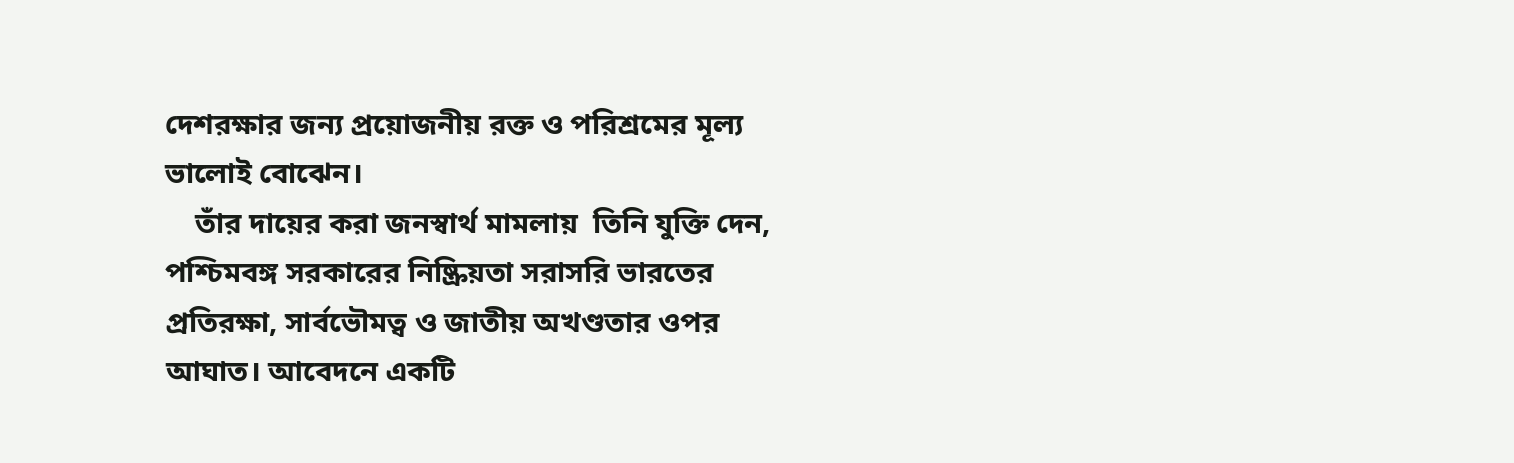দেশরক্ষার জন্য প্রয়োজনীয় রক্ত ও পরিশ্রমের মূল্য ভালোই বোঝেন।
    তাঁর দায়ের করা জনস্বার্থ মামলায়  তিনি যুক্তি দেন, পশ্চিমবঙ্গ সরকারের নিষ্ক্রিয়তা সরাসরি ভারতের প্রতিরক্ষা, সার্বভৌমত্ব ও জাতীয় অখণ্ডতার ওপর আঘাত। আবেদনে একটি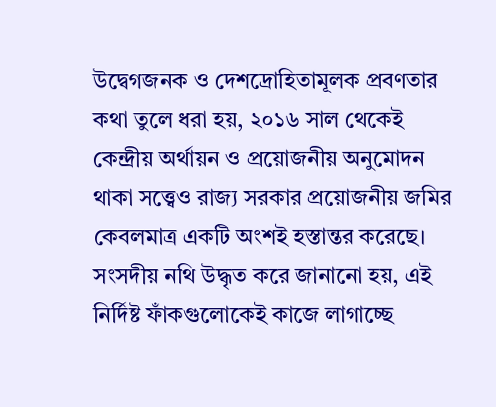উদ্বেগজনক ও দেশদ্রোহিতামূলক প্রবণতার কথা তুলে ধরা হয়, ২০১৬ সাল থেকেই কেন্দ্রীয় অর্থায়ন ও প্রয়োজনীয় অনুমোদন থাকা সত্ত্বেও রাজ্য সরকার প্রয়োজনীয় জমির কেবলমাত্র একটি অংশই হস্তান্তর করেছে। সংসদীয় নথি উদ্ধৃত করে জানানো হয়, এই নির্দিষ্ট ফাঁকগুলোকেই কাজে লাগাচ্ছে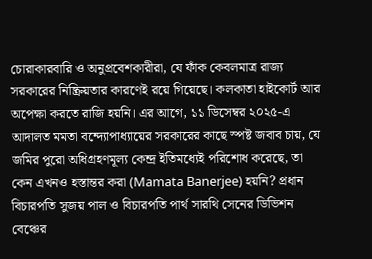চোরাকারবারি ও অনুপ্রবেশকারীরা, যে ফাঁক কেবলমাত্র রাজ্য সরকারের নিষ্ক্রিয়তার কারণেই রয়ে গিয়েছে। কলকাতা হাইকোর্ট আর অপেক্ষা করতে রাজি হয়নি। এর আগে, ১১ ডিসেম্বর ২০২৫-এ আদালত মমতা বন্দ্যোপাধ্যায়ের সরকারের কাছে স্পষ্ট জবাব চায়, যে জমির পুরো অধিগ্রহণমূল্য কেন্দ্র ইতিমধ্যেই পরিশোধ করেছে, তা কেন এখনও হস্তান্তর করা (Mamata Banerjee) হয়নি? প্রধান বিচারপতি সুজয় পাল ও বিচারপতি পার্থ সারথি সেনের ডিভিশন বেঞ্চের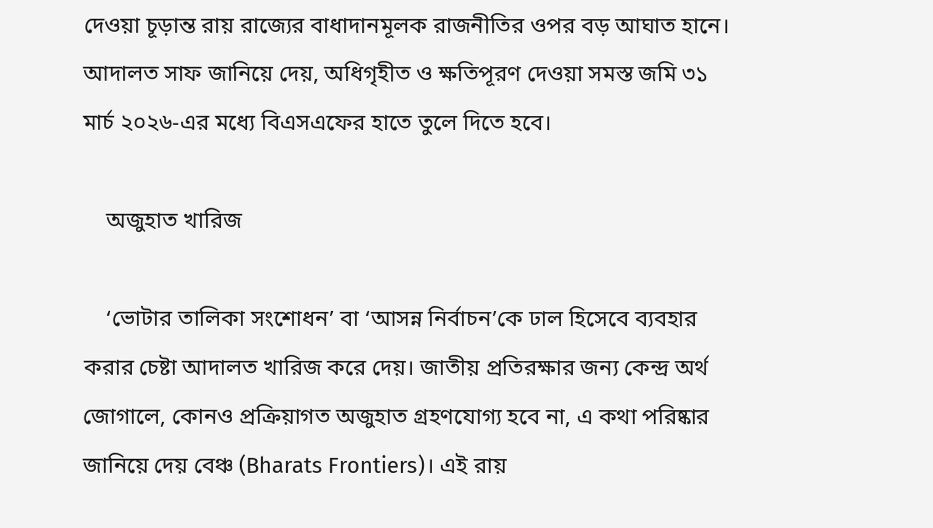দেওয়া চূড়ান্ত রায় রাজ্যের বাধাদানমূলক রাজনীতির ওপর বড় আঘাত হানে। আদালত সাফ জানিয়ে দেয়, অধিগৃহীত ও ক্ষতিপূরণ দেওয়া সমস্ত জমি ৩১ মার্চ ২০২৬-এর মধ্যে বিএসএফের হাতে তুলে দিতে হবে।

    অজুহাত খারিজ

    ‘ভোটার তালিকা সংশোধন’ বা ‘আসন্ন নির্বাচন’কে ঢাল হিসেবে ব্যবহার করার চেষ্টা আদালত খারিজ করে দেয়। জাতীয় প্রতিরক্ষার জন্য কেন্দ্র অর্থ জোগালে, কোনও প্রক্রিয়াগত অজুহাত গ্রহণযোগ্য হবে না, এ কথা পরিষ্কার জানিয়ে দেয় বেঞ্চ (Bharats Frontiers)। এই রায়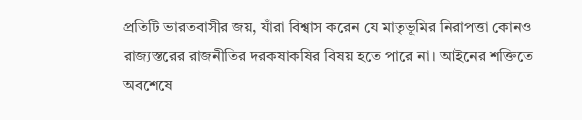প্রতিটি ভারতবাসীর জয়, যাঁরা বিশ্বাস করেন যে মাতৃভূমির নিরাপত্তা কোনও রাজ্যস্তরের রাজনীতির দরকষাকষির বিষয় হতে পারে না। আইনের শক্তিতে অবশেষে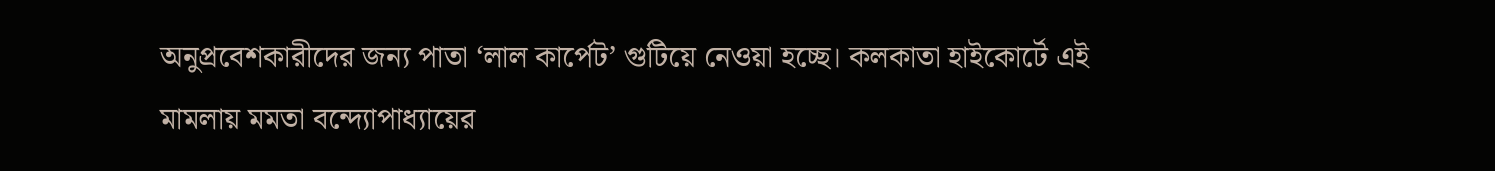অনুপ্রবেশকারীদের জন্য পাতা ‘লাল কার্পেট’ গুটিয়ে নেওয়া হচ্ছে। কলকাতা হাইকোর্টে এই মামলায় মমতা বন্দ্যোপাধ্যায়ের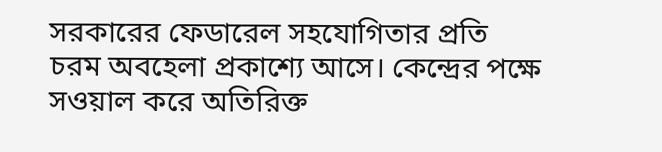সরকারের ফেডারেল সহযোগিতার প্রতি চরম অবহেলা প্রকাশ্যে আসে। কেন্দ্রের পক্ষে সওয়াল করে অতিরিক্ত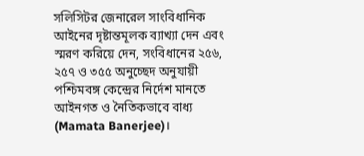সলিসিটর জেনারেল সাংবিধানিক আইনের দৃষ্টান্তমূলক ব্যাখ্যা দেন এবং স্মরণ করিয়ে দেন, সংবিধানের ২৫৬, ২৫৭ ও ৩৫৫ অনুচ্ছেদ অনুযায়ী পশ্চিমবঙ্গ কেন্দ্রের নির্দেশ মানতে আইনগত ও নৈতিকভাবে বাধ্য (Mamata Banerjee)।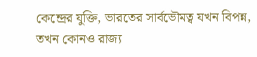কেন্দ্রের যুক্তি, ভারতের সার্বভৌমত্ব যখন বিপন্ন, তখন কোনও রাজ্য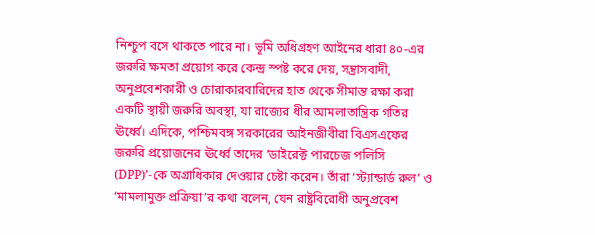নিশ্চুপ বসে থাকতে পারে না। ভূমি অধিগ্রহণ আইনের ধারা ৪০-এর জরুরি ক্ষমতা প্রয়োগ করে কেন্দ্র স্পষ্ট করে দেয়, সন্ত্রাসবাদী, অনুপ্রবেশকারী ও চোরাকারবারিদের হাত থেকে সীমান্ত রক্ষা করা একটি স্থায়ী জরুরি অবস্থা, যা রাজ্যের ধীর আমলাতান্ত্রিক গতির ঊর্ধ্বে। এদিকে, পশ্চিমবঙ্গ সরকারের আইনজীবীরা বিএসএফের জরুরি প্রয়োজনের ঊর্ধ্বে তাদের ‘ডাইরেক্ট পারচেজ পলিসি (DPP)’-কে অগ্রাধিকার দেওয়ার চেষ্টা করেন। তাঁরা ‘স্ট্যান্ডার্ড রুল’ ও ‘মামলামুক্ত প্রক্রিয়া’র কথা বলেন, যেন রাষ্ট্রবিরোধী অনুপ্রবেশ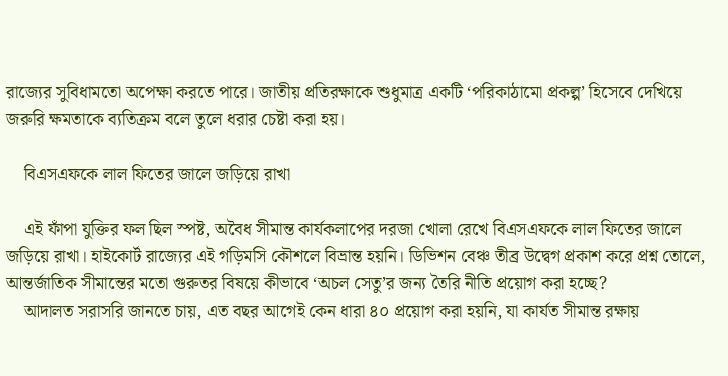রাজ্যের সুবিধামতো অপেক্ষা করতে পারে। জাতীয় প্রতিরক্ষাকে শুধুমাত্র একটি ‘পরিকাঠামো প্রকল্প’ হিসেবে দেখিয়ে জরুরি ক্ষমতাকে ব্যতিক্রম বলে তুলে ধরার চেষ্টা করা হয়।

    বিএসএফকে লাল ফিতের জালে জড়িয়ে রাখা

    এই ফাঁপা যুক্তির ফল ছিল স্পষ্ট, অবৈধ সীমান্ত কার্যকলাপের দরজা খোলা রেখে বিএসএফকে লাল ফিতের জালে জড়িয়ে রাখা। হাইকোর্ট রাজ্যের এই গড়িমসি কৌশলে বিভ্রান্ত হয়নি। ডিভিশন বেঞ্চ তীব্র উদ্বেগ প্রকাশ করে প্রশ্ন তোলে, আন্তর্জাতিক সীমান্তের মতো গুরুতর বিষয়ে কীভাবে ‘অচল সেতু’র জন্য তৈরি নীতি প্রয়োগ করা হচ্ছে?
    আদালত সরাসরি জানতে চায়, এত বছর আগেই কেন ধারা ৪০ প্রয়োগ করা হয়নি, যা কার্যত সীমান্ত রক্ষায়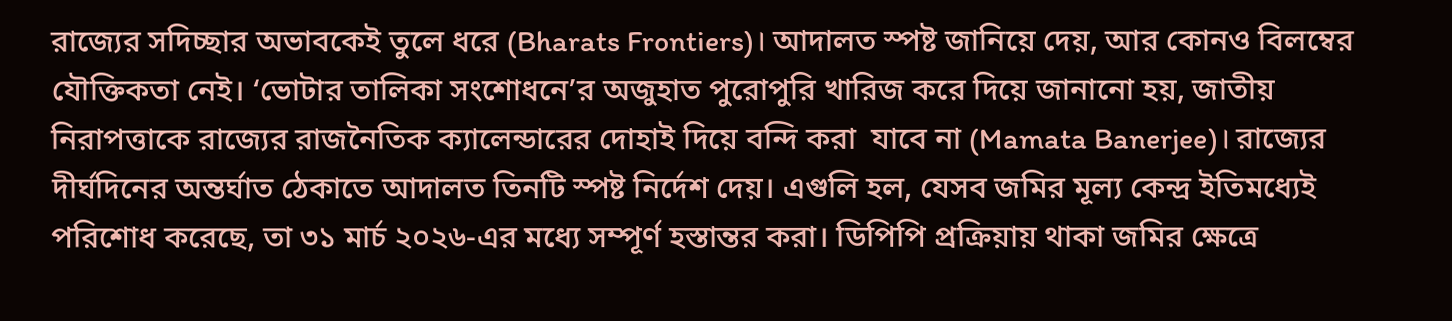রাজ্যের সদিচ্ছার অভাবকেই তুলে ধরে (Bharats Frontiers)। আদালত স্পষ্ট জানিয়ে দেয়, আর কোনও বিলম্বের যৌক্তিকতা নেই। ‘ভোটার তালিকা সংশোধনে’র অজুহাত পুরোপুরি খারিজ করে দিয়ে জানানো হয়, জাতীয় নিরাপত্তাকে রাজ্যের রাজনৈতিক ক্যালেন্ডারের দোহাই দিয়ে বন্দি করা  যাবে না (Mamata Banerjee)। রাজ্যের দীর্ঘদিনের অন্তর্ঘাত ঠেকাতে আদালত তিনটি স্পষ্ট নির্দেশ দেয়। এগুলি হল, যেসব জমির মূল্য কেন্দ্র ইতিমধ্যেই পরিশোধ করেছে, তা ৩১ মার্চ ২০২৬-এর মধ্যে সম্পূর্ণ হস্তান্তর করা। ডিপিপি প্রক্রিয়ায় থাকা জমির ক্ষেত্রে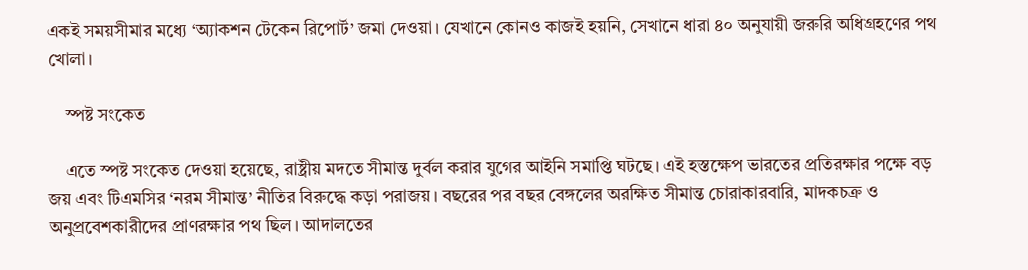একই সময়সীমার মধ্যে ‘অ্যাকশন টেকেন রিপোর্ট’ জমা দেওয়া। যেখানে কোনও কাজই হয়নি, সেখানে ধারা ৪০ অনুযায়ী জরুরি অধিগ্রহণের পথ খোলা।

    স্পষ্ট সংকেত

    এতে স্পষ্ট সংকেত দেওয়া হয়েছে, রাষ্ট্রীয় মদতে সীমান্ত দুর্বল করার যুগের আইনি সমাপ্তি ঘটছে। এই হস্তক্ষেপ ভারতের প্রতিরক্ষার পক্ষে বড় জয় এবং টিএমসির ‘নরম সীমান্ত’ নীতির বিরুদ্ধে কড়া পরাজয়। বছরের পর বছর বেঙ্গলের অরক্ষিত সীমান্ত চোরাকারবারি, মাদকচক্র ও অনুপ্রবেশকারীদের প্রাণরক্ষার পথ ছিল। আদালতের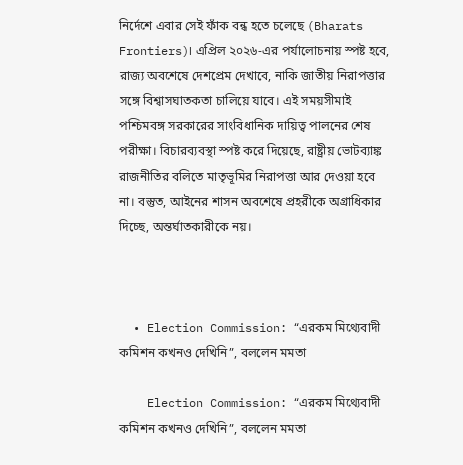নির্দেশে এবার সেই ফাঁক বন্ধ হতে চলেছে (Bharats Frontiers)। এপ্রিল ২০২৬-এর পর্যালোচনায় স্পষ্ট হবে, রাজ্য অবশেষে দেশপ্রেম দেখাবে, নাকি জাতীয় নিরাপত্তার সঙ্গে বিশ্বাসঘাতকতা চালিয়ে যাবে। এই সময়সীমাই পশ্চিমবঙ্গ সরকারের সাংবিধানিক দায়িত্ব পালনের শেষ পরীক্ষা। বিচারব্যবস্থা স্পষ্ট করে দিয়েছে, রাষ্ট্রীয় ভোটব্যাঙ্ক রাজনীতির বলিতে মাতৃভূমির নিরাপত্তা আর দেওয়া হবে না। বস্তুত, আইনের শাসন অবশেষে প্রহরীকে অগ্রাধিকার দিচ্ছে, অন্তর্ঘাতকারীকে নয়।



  • Election Commission: “এরকম মিথ্যেবাদী কমিশন কখনও দেখিনি”, বললেন মমতা

    Election Commission: “এরকম মিথ্যেবাদী কমিশন কখনও দেখিনি”, বললেন মমতা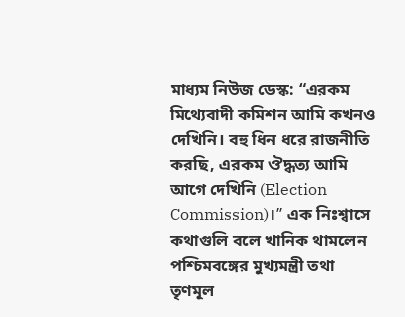মাধ্যম নিউজ ডেস্ক: “এরকম মিথ্যেবাদী কমিশন আমি কখনও দেখিনি। বহু ধিন ধরে রাজনীতি করছি, এরকম ঔদ্ধত্য আমি আগে দেখিনি (Election Commission)।” এক নিঃশ্বাসে কথাগুলি বলে খানিক থামলেন পশ্চিমবঙ্গের মুখ্যমন্ত্রী তথা তৃণমূল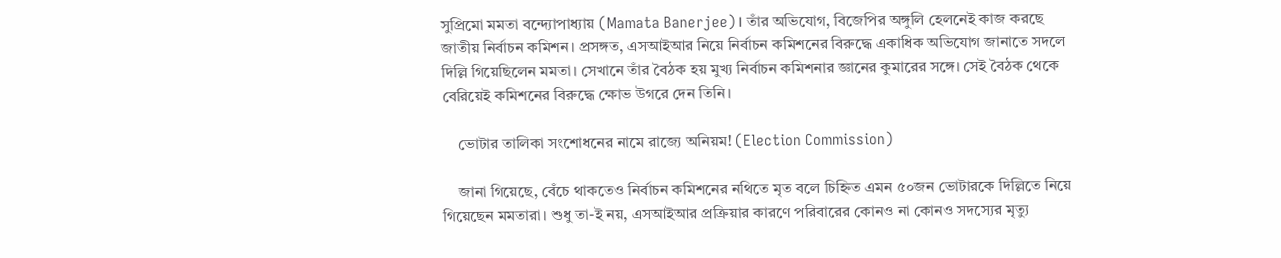সুপ্রিমো মমতা বন্দ্যোপাধ্যায় (Mamata Banerjee)। তাঁর অভিযোগ, বিজেপির অঙ্গুলি হেলনেই কাজ করছে জাতীয় নির্বাচন কমিশন। প্রসঙ্গত, এসআইআর নিয়ে নির্বাচন কমিশনের বিরুদ্ধে একাধিক অভিযোগ জানাতে সদলে দিল্লি গিয়েছিলেন মমতা। সেখানে তাঁর বৈঠক হয় মুখ্য নির্বাচন কমিশনার জ্ঞানের কুমারের সঙ্গে। সেই বৈঠক থেকে বেরিয়েই কমিশনের বিরুদ্ধে ক্ষোভ উগরে দেন তিনি।

    ভোটার তালিকা সংশোধনের নামে রাজ্যে অনিয়ম! (Election Commission)

    জানা গিয়েছে, বেঁচে থাকতেও নির্বাচন কমিশনের নথিতে মৃত বলে চিহ্নিত এমন ৫০জন ভোটারকে দিল্লিতে নিয়ে গিয়েছেন মমতারা। শুধু তা-ই নয়, এসআইআর প্রক্রিয়ার কারণে পরিবারের কোনও না কোনও সদস্যের মৃত্যু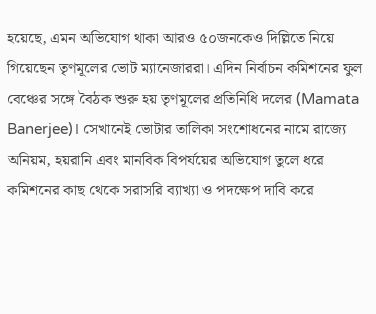হয়েছে, এমন অভিযোগ থাকা আরও ৫০জনকেও দিল্লিতে নিয়ে গিয়েছেন তৃণমূলের ভোট ম্যানেজাররা। এদিন নির্বাচন কমিশনের ফুল বেঞ্চের সঙ্গে বৈঠক শুরু হয় তৃণমূলের প্রতিনিধি দলের (Mamata Banerjee)। সেখানেই ভোটার তালিকা সংশোধনের নামে রাজ্যে অনিয়ম, হয়রানি এবং মানবিক বিপর্যয়ের অভিযোগ তুলে ধরে কমিশনের কাছ থেকে সরাসরি ব্যাখ্যা ও পদক্ষেপ দাবি করে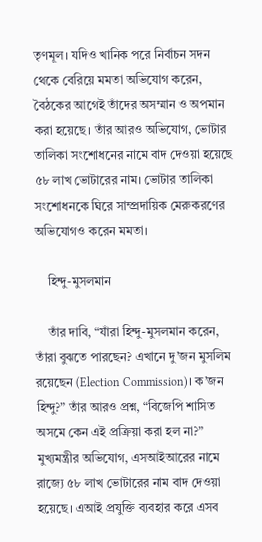তৃণমূল। যদিও খানিক পরে নির্বাচন সদন থেকে বেরিয়ে মমতা অভিযোগ করেন, বৈঠকের আগেই তাঁদের অসম্মান ও অপমান করা হয়েছে। তাঁর আরও অভিযোগ, ভোটার তালিকা সংশোধনের নামে বাদ দেওয়া হয়েছে ৫৮ লাখ ভোটারের নাম। ভোটার তালিকা সংশোধনকে ঘিরে সাম্প্রদায়িক মেরুকরণের অভিযোগও করেন মমতা।

    হিন্দু-মুসলমান

    তাঁর দাবি, “যাঁরা হিন্দু-মুসলমান করেন, তাঁরা বুঝতে পারছেন? এখানে দু’জন মুসলিম রয়েছেন (Election Commission)। ক’জন হিন্দু?” তাঁর আরও প্রশ্ন, “বিজেপি শাসিত অসমে কেন এই প্রক্রিয়া করা হল না?” মুখ্যমন্ত্রীর অভিযোগ, এসআইআরের নামে রাজ্যে ৫৮ লাখ ভোটারের নাম বাদ দেওয়া হয়েছে। এআই প্রযুক্তি ব্যবহার করে এসব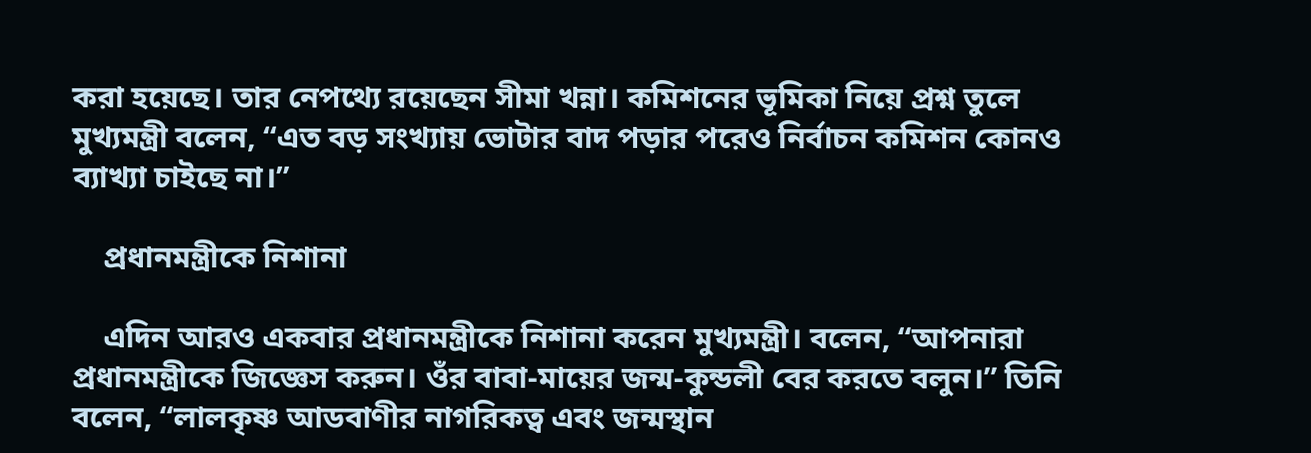করা হয়েছে। তার নেপথ্যে রয়েছেন সীমা খন্না। কমিশনের ভূমিকা নিয়ে প্রশ্ন তুলে মুখ্যমন্ত্রী বলেন, “এত বড় সংখ্যায় ভোটার বাদ পড়ার পরেও নির্বাচন কমিশন কোনও ব্যাখ্যা চাইছে না।”

    প্রধানমন্ত্রীকে নিশানা

    এদিন আরও একবার প্রধানমন্ত্রীকে নিশানা করেন মুখ্যমন্ত্রী। বলেন, “আপনারা প্রধানমন্ত্রীকে জিজ্ঞেস করুন। ওঁর বাবা-মায়ের জন্ম-কুন্ডলী বের করতে বলুন।” তিনি বলেন, “লালকৃষ্ণ আডবাণীর নাগরিকত্ব এবং জন্মস্থান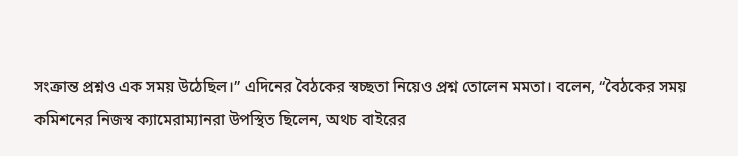সংক্রান্ত প্রশ্নও এক সময় উঠেছিল।” এদিনের বৈঠকের স্বচ্ছতা নিয়েও প্রশ্ন তোলেন মমতা। বলেন, “বৈঠকের সময় কমিশনের নিজস্ব ক্যামেরাম্যানরা উপস্থিত ছিলেন, অথচ বাইরের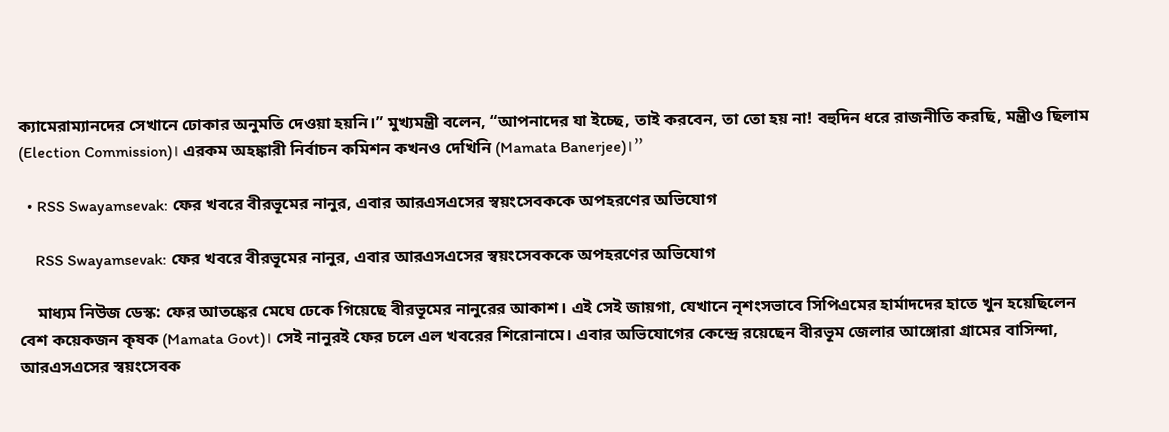ক্যামেরাম্যানদের সেখানে ঢোকার অনুমতি দেওয়া হয়নি।” মুখ্যমন্ত্রী বলেন, “আপনাদের যা ইচ্ছে, তাই করবেন, তা তো হয় না! বহুদিন ধরে রাজনীতি করছি, মন্ত্রীও ছিলাম (Election Commission)। এরকম অহঙ্কারী নির্বাচন কমিশন কখনও দেখিনি (Mamata Banerjee)।”

  • RSS Swayamsevak: ফের খবরে বীরভূমের নানুর, এবার আরএসএসের স্বয়ংসেবককে অপহরণের অভিযোগ

    RSS Swayamsevak: ফের খবরে বীরভূমের নানুর, এবার আরএসএসের স্বয়ংসেবককে অপহরণের অভিযোগ

    মাধ্যম নিউজ ডেস্ক: ফের আতঙ্কের মেঘে ঢেকে গিয়েছে বীরভূমের নানুরের আকাশ। এই সেই জায়গা, যেখানে নৃশংসভাবে সিপিএমের হার্মাদদের হাতে খুন হয়েছিলেন বেশ কয়েকজন কৃষক (Mamata Govt)। সেই নানুরই ফের চলে এল খবরের শিরোনামে। এবার অভিযোগের কেন্দ্রে রয়েছেন বীরভূম জেলার আঙ্গোরা গ্রামের বাসিন্দা, আরএসএসের স্বয়ংসেবক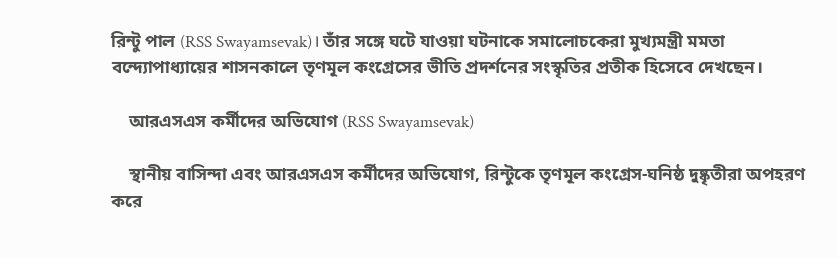রিন্টু পাল (RSS Swayamsevak)। তাঁর সঙ্গে ঘটে যাওয়া ঘটনাকে সমালোচকেরা মুখ্যমন্ত্রী মমতা বন্দ্যোপাধ্যায়ের শাসনকালে তৃণমূল কংগ্রেসের ভীতি প্রদর্শনের সংস্কৃতির প্রতীক হিসেবে দেখছেন।

    আরএসএস কর্মীদের অভিযোগ (RSS Swayamsevak)

    স্থানীয় বাসিন্দা এবং আরএসএস কর্মীদের অভিযোগ, রিন্টুকে তৃণমূল কংগ্রেস-ঘনিষ্ঠ দুষ্কৃতীরা অপহরণ করে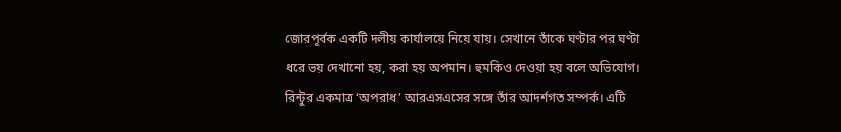জোরপূর্বক একটি দলীয় কার্যালয়ে নিয়ে যায়। সেখানে তাঁকে ঘণ্টার পর ঘণ্টা ধরে ভয় দেখানো হয়, করা হয় অপমান। হুমকিও দেওয়া হয় বলে অভিযোগ। রিন্টুর একমাত্র ‘অপরাধ’ আরএসএসের সঙ্গে তাঁর আদর্শগত সম্পর্ক। এটি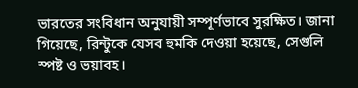ভারতের সংবিধান অনুযায়ী সম্পূর্ণভাবে সুরক্ষিত। জানা গিয়েছে, রিন্টুকে যেসব হুমকি দেওয়া হয়েছে, সেগুলি স্পষ্ট ও ভয়াবহ।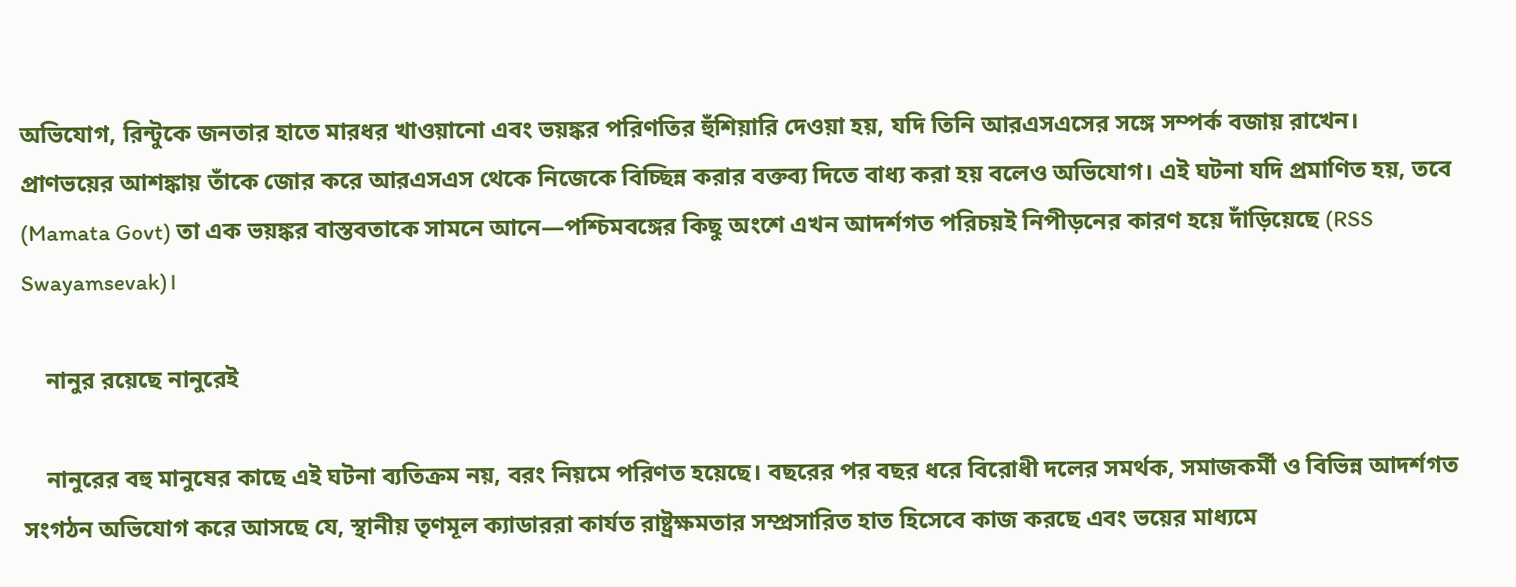অভিযোগ, রিন্টুকে জনতার হাতে মারধর খাওয়ানো এবং ভয়ঙ্কর পরিণতির হুঁশিয়ারি দেওয়া হয়, যদি তিনি আরএসএসের সঙ্গে সম্পর্ক বজায় রাখেন। প্রাণভয়ের আশঙ্কায় তাঁকে জোর করে আরএসএস থেকে নিজেকে বিচ্ছিন্ন করার বক্তব্য দিতে বাধ্য করা হয় বলেও অভিযোগ। এই ঘটনা যদি প্রমাণিত হয়, তবে (Mamata Govt) তা এক ভয়ঙ্কর বাস্তবতাকে সামনে আনে—পশ্চিমবঙ্গের কিছু অংশে এখন আদর্শগত পরিচয়ই নিপীড়নের কারণ হয়ে দাঁড়িয়েছে (RSS Swayamsevak)।

    নানুর রয়েছে নানুরেই

    নানুরের বহু মানুষের কাছে এই ঘটনা ব্যতিক্রম নয়, বরং নিয়মে পরিণত হয়েছে। বছরের পর বছর ধরে বিরোধী দলের সমর্থক, সমাজকর্মী ও বিভিন্ন আদর্শগত সংগঠন অভিযোগ করে আসছে যে, স্থানীয় তৃণমূল ক্যাডাররা কার্যত রাষ্ট্রক্ষমতার সম্প্রসারিত হাত হিসেবে কাজ করছে এবং ভয়ের মাধ্যমে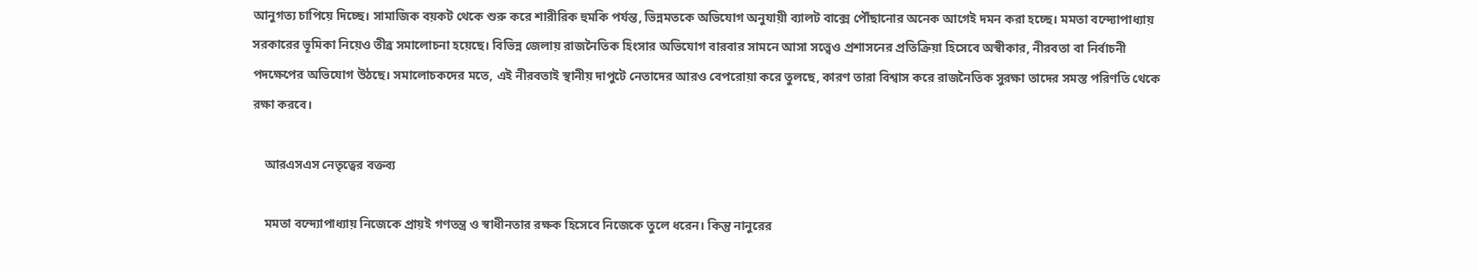আনুগত্য চাপিয়ে দিচ্ছে। সামাজিক বয়কট থেকে শুরু করে শারীরিক হুমকি পর্যন্ত, ভিন্নমতকে অভিযোগ অনুযায়ী ব্যালট বাক্সে পৌঁছানোর অনেক আগেই দমন করা হচ্ছে। মমতা বন্দ্যোপাধ্যায় সরকারের ভূমিকা নিয়েও তীব্র সমালোচনা হয়েছে। বিভিন্ন জেলায় রাজনৈতিক হিংসার অভিযোগ বারবার সামনে আসা সত্ত্বেও প্রশাসনের প্রতিক্রিয়া হিসেবে অস্বীকার, নীরবতা বা নির্বাচনী পদক্ষেপের অভিযোগ উঠছে। সমালোচকদের মতে, এই নীরবতাই স্থানীয় দাপুটে নেতাদের আরও বেপরোয়া করে তুলছে, কারণ তারা বিশ্বাস করে রাজনৈতিক সুরক্ষা তাদের সমস্ত পরিণতি থেকে রক্ষা করবে।

    আরএসএস নেতৃত্বের বক্তব্য

    মমতা বন্দ্যোপাধ্যায় নিজেকে প্রায়ই গণতন্ত্র ও স্বাধীনতার রক্ষক হিসেবে নিজেকে তুলে ধরেন। কিন্তু নানুরের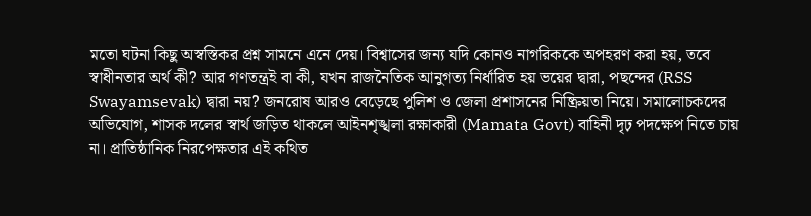মতো ঘটনা কিছু অস্বস্তিকর প্রশ্ন সামনে এনে দেয়। বিশ্বাসের জন্য যদি কোনও নাগরিককে অপহরণ করা হয়, তবে স্বাধীনতার অর্থ কী? আর গণতন্ত্রই বা কী, যখন রাজনৈতিক আনুগত্য নির্ধারিত হয় ভয়ের দ্বারা, পছন্দের (RSS Swayamsevak) দ্বারা নয়? জনরোষ আরও বেড়েছে পুলিশ ও জেলা প্রশাসনের নিষ্ক্রিয়তা নিয়ে। সমালোচকদের অভিযোগ, শাসক দলের স্বার্থ জড়িত থাকলে আইনশৃঙ্খলা রক্ষাকারী (Mamata Govt) বাহিনী দৃঢ় পদক্ষেপ নিতে চায় না। প্রাতিষ্ঠানিক নিরপেক্ষতার এই কথিত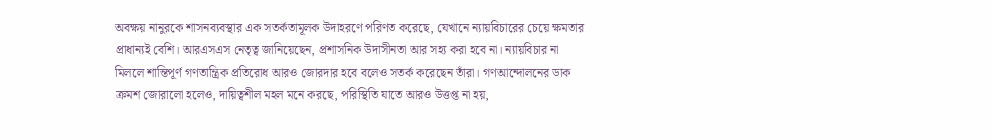অবক্ষয় নানুরকে শাসনব্যবস্থার এক সতর্কতামূলক উদাহরণে পরিণত করেছে, যেখানে ন্যায়বিচারের চেয়ে ক্ষমতার প্রাধান্যই বেশি। আরএসএস নেতৃত্ব জানিয়েছেন, প্রশাসনিক উদাসীনতা আর সহ্য করা হবে না। ন্যায়বিচার না মিললে শান্তিপূর্ণ গণতান্ত্রিক প্রতিরোধ আরও জোরদার হবে বলেও সতর্ক করেছেন তাঁরা। গণআন্দোলনের ডাক ক্রমশ জোরালো হলেও, দায়িত্বশীল মহল মনে করছে, পরিস্থিতি যাতে আরও উত্তপ্ত না হয়,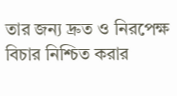তার জন্য দ্রুত ও নিরপেক্ষ বিচার নিশ্চিত করার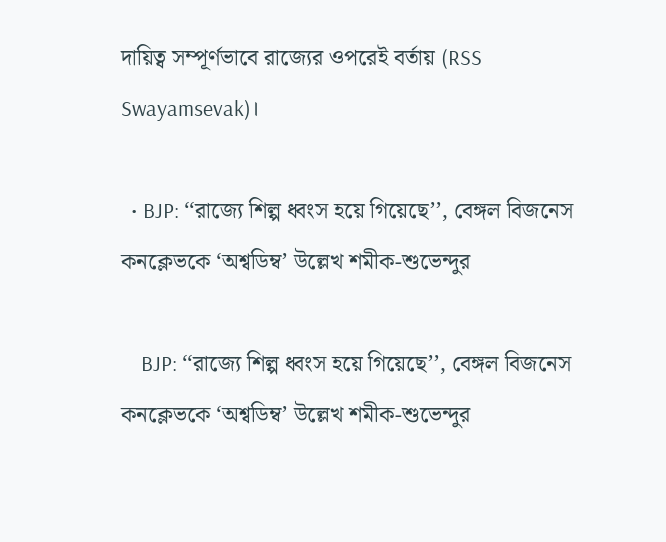দায়িত্ব সম্পূর্ণভাবে রাজ্যের ওপরেই বর্তায় (RSS Swayamsevak)।

  • BJP: ‘‘রাজ্যে শিল্প ধ্বংস হয়ে গিয়েছে’’, বেঙ্গল বিজনেস কনক্লেভকে ‘অশ্বডিম্ব’ উল্লেখ শমীক-শুভেন্দুর

    BJP: ‘‘রাজ্যে শিল্প ধ্বংস হয়ে গিয়েছে’’, বেঙ্গল বিজনেস কনক্লেভকে ‘অশ্বডিম্ব’ উল্লেখ শমীক-শুভেন্দুর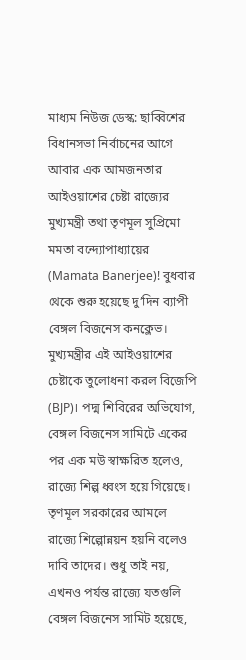মাধ্যম নিউজ ডেস্ক: ছাব্বিশের বিধানসভা নির্বাচনের আগে আবার এক আমজনতার আইওয়াশের চেষ্টা রাজ্যের মুখ্যমন্ত্রী তথা তৃণমূল সুপ্রিমো মমতা বন্দ্যোপাধ্যায়ের (Mamata Banerjee)! বুধবার থেকে শুরু হয়েছে দু’দিন ব্যাপী বেঙ্গল বিজনেস কনক্লেভ। মুখ্যমন্ত্রীর এই আইওয়াশের চেষ্টাকে তুলোধনা করল বিজেপি (BJP)। পদ্ম শিবিরের অভিযোগ, বেঙ্গল বিজনেস সামিটে একের পর এক মউ স্বাক্ষরিত হলেও, রাজ্যে শিল্প ধ্বংস হয়ে গিয়েছে। তৃণমূল সরকারের আমলে রাজ্যে শিল্পোন্নয়ন হয়নি বলেও দাবি তাদের। শুধু তাই নয়, এখনও পর্যন্ত রাজ্যে যতগুলি বেঙ্গল বিজনেস সামিট হয়েছে,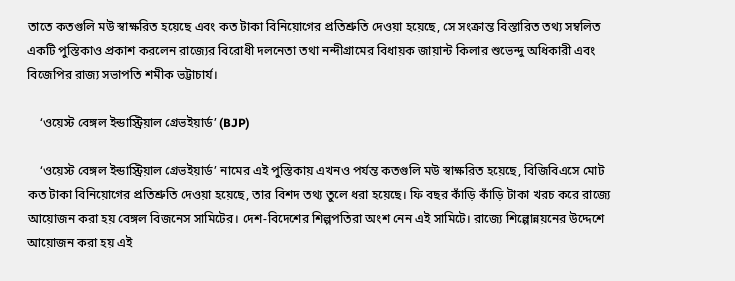তাতে কতগুলি মউ স্বাক্ষরিত হয়েছে এবং কত টাকা বিনিয়োগের প্রতিশ্রুতি দেওয়া হয়েছে, সে সংক্রান্ত বিস্তারিত তথ্য সম্বলিত একটি পুস্তিকাও প্রকাশ করলেন রাজ্যের বিরোধী দলনেতা তথা নন্দীগ্রামের বিধায়ক জায়ান্ট কিলার শুভেন্দু অধিকারী এবং বিজেপির রাজ্য সভাপতি শমীক ভট্টাচার্য।

    ‘ওয়েস্ট বেঙ্গল ইন্ডাস্ট্রিয়াল গ্রেভইয়ার্ড’ (BJP)

    ‘ওয়েস্ট বেঙ্গল ইন্ডাস্ট্রিয়াল গ্রেভইয়ার্ড’ নামের এই পুস্তিকায় এখনও পর্যন্ত কতগুলি মউ স্বাক্ষরিত হয়েছে, বিজিবিএসে মোট কত টাকা বিনিয়োগের প্রতিশ্রুতি দেওয়া হয়েছে, তার বিশদ তথ্য তুলে ধরা হয়েছে। ফি বছর কাঁড়ি কাঁড়ি টাকা খরচ করে রাজ্যে আয়োজন করা হয় বেঙ্গল বিজনেস সামিটের। দেশ-বিদেশের শিল্পপতিরা অংশ নেন এই সামিটে। রাজ্যে শিল্পোন্নয়নের উদ্দেশে আয়োজন করা হয় এই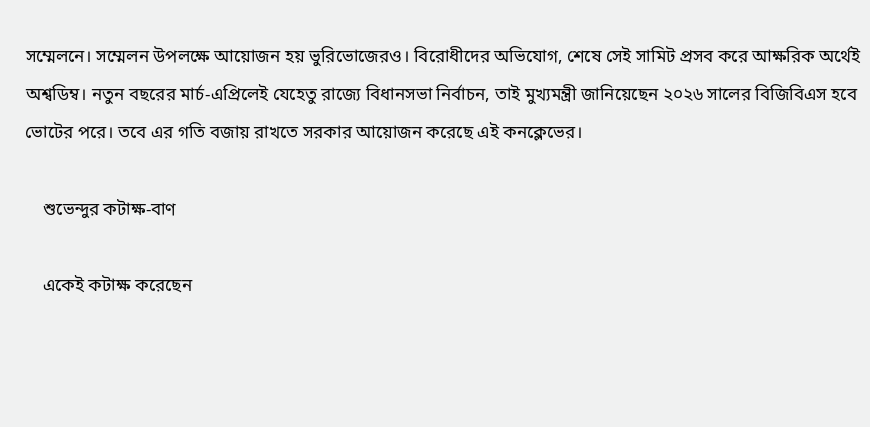সম্মেলনে। সম্মেলন উপলক্ষে আয়োজন হয় ভুরিভোজেরও। বিরোধীদের অভিযোগ, শেষে সেই সামিট প্রসব করে আক্ষরিক অর্থেই অশ্বডিম্ব। নতুন বছরের মার্চ-এপ্রিলেই যেহেতু রাজ্যে বিধানসভা নির্বাচন, তাই মুখ্যমন্ত্রী জানিয়েছেন ২০২৬ সালের বিজিবিএস হবে ভোটের পরে। তবে এর গতি বজায় রাখতে সরকার আয়োজন করেছে এই কনক্লেভের।

    শুভেন্দুর কটাক্ষ-বাণ

    একেই কটাক্ষ করেছেন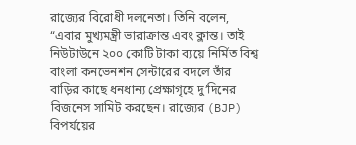রাজ্যের বিরোধী দলনেতা। তিনি বলেন, “এবার মুখ্যমন্ত্রী ভারাক্রান্ত এবং ক্লান্ত। তাই নিউটাউনে ২০০ কোটি টাকা ব্যয়ে নির্মিত বিশ্ব বাংলা কনভেনশন সেন্টারের বদলে তাঁর বাড়ির কাছে ধনধান্য প্রেক্ষাগৃহে দু’দিনের বিজনেস সামিট করছেন। রাজ্যের (BJP) বিপর্যয়ের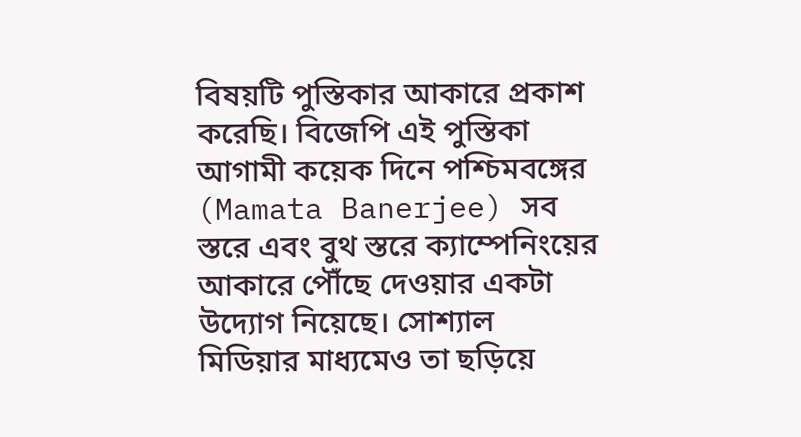বিষয়টি পুস্তিকার আকারে প্রকাশ করেছি। বিজেপি এই পুস্তিকা আগামী কয়েক দিনে পশ্চিমবঙ্গের (Mamata Banerjee) সব স্তরে এবং বুথ স্তরে ক্যাম্পেনিংয়ের আকারে পৌঁছে দেওয়ার একটা উদ্যোগ নিয়েছে। সোশ্যাল মিডিয়ার মাধ্যমেও তা ছড়িয়ে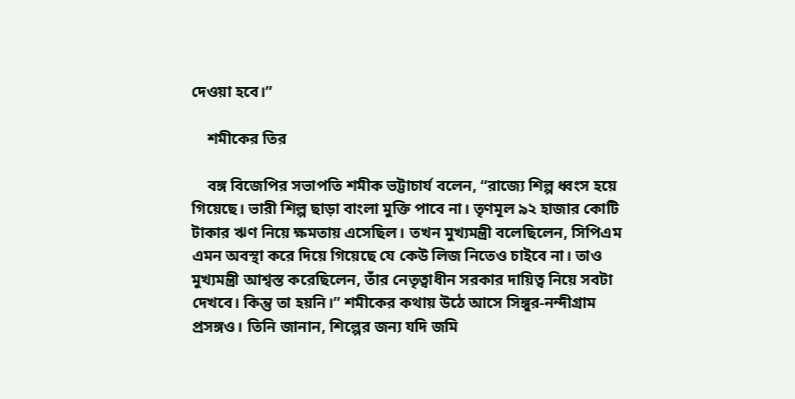দেওয়া হবে।”

    শমীকের তির

    বঙ্গ বিজেপির সভাপতি শমীক ভট্টাচার্য বলেন, “রাজ্যে শিল্প ধ্বংস হয়ে গিয়েছে। ভারী শিল্প ছাড়া বাংলা মুক্তি পাবে না। তৃণমূল ৯২ হাজার কোটি টাকার ঋণ নিয়ে ক্ষমতায় এসেছিল। তখন মুখ্যমন্ত্রী বলেছিলেন, সিপিএম এমন অবস্থা করে দিয়ে গিয়েছে যে কেউ লিজ নিতেও চাইবে না। তাও মুখ্যমন্ত্রী আশ্বস্ত করেছিলেন, তাঁর নেতৃত্বাধীন সরকার দায়িত্ব নিয়ে সবটা দেখবে। কিন্তু তা হয়নি।” শমীকের কথায় উঠে আসে সিঙ্গুর-নন্দীগ্রাম প্রসঙ্গও। তিনি জানান, শিল্পের জন্য যদি জমি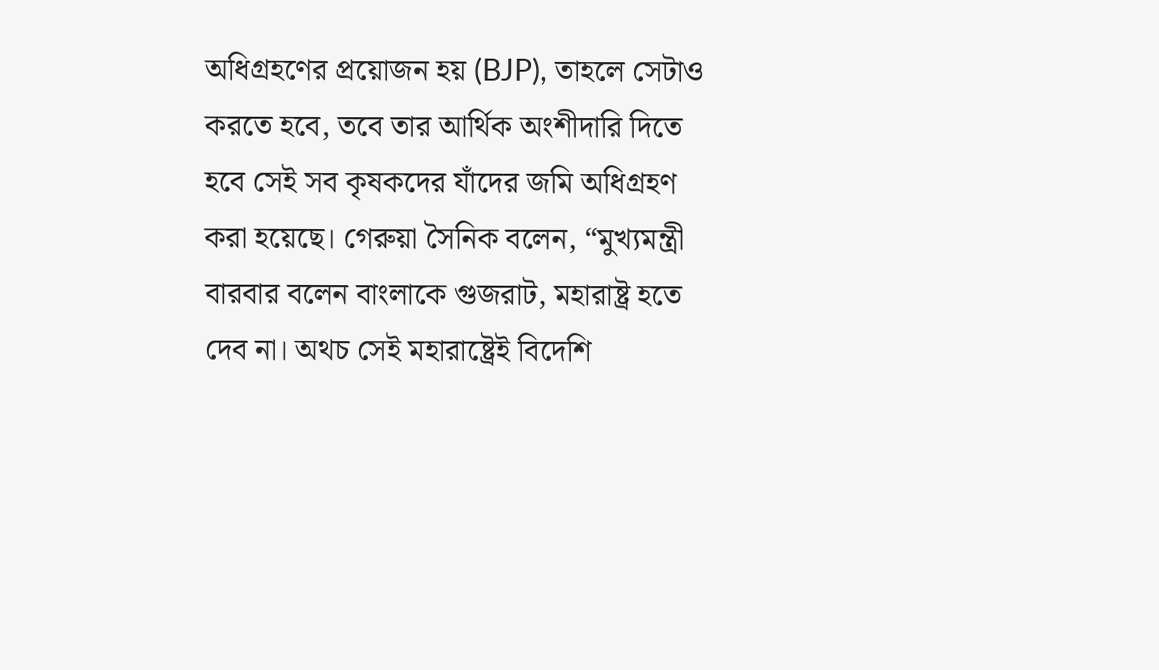অধিগ্রহণের প্রয়োজন হয় (BJP), তাহলে সেটাও করতে হবে, তবে তার আর্থিক অংশীদারি দিতে হবে সেই সব কৃষকদের যাঁদের জমি অধিগ্রহণ করা হয়েছে। গেরুয়া সৈনিক বলেন, “মুখ্যমন্ত্রী বারবার বলেন বাংলাকে গুজরাট, মহারাষ্ট্র হতে দেব না। অথচ সেই মহারাষ্ট্রেই বিদেশি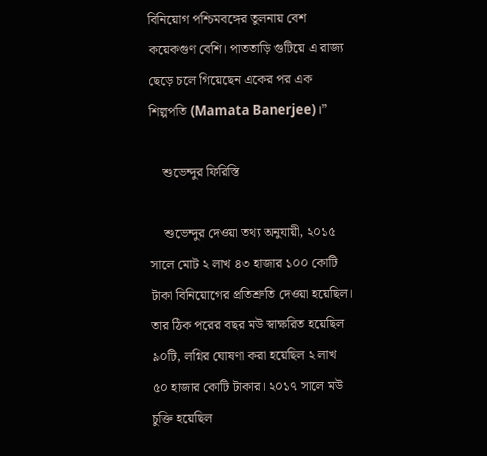বিনিয়োগ পশ্চিমবঙ্গের তুলনায় বেশ কয়েকগুণ বেশি। পাততাড়ি গুটিয়ে এ রাজ্য ছেড়ে চলে গিয়েছেন একের পর এক শিল্পপতি (Mamata Banerjee)।”

    শুভেন্দুর ফিরিস্তি

    শুভেন্দুর দেওয়া তথ্য অনুযায়ী, ২০১৫ সালে মোট ২ লাখ ৪৩ হাজার ১০০ কোটি টাকা বিনিয়োগের প্রতিশ্রুতি দেওয়া হয়েছিল। তার ঠিক পরের বছর মউ স্বাক্ষরিত হয়েছিল ৯০টি, লগ্নির ঘোষণা করা হয়েছিল ২ লাখ ৫০ হাজার কোটি টাকার। ২০১৭ সালে মউ চুক্তি হয়েছিল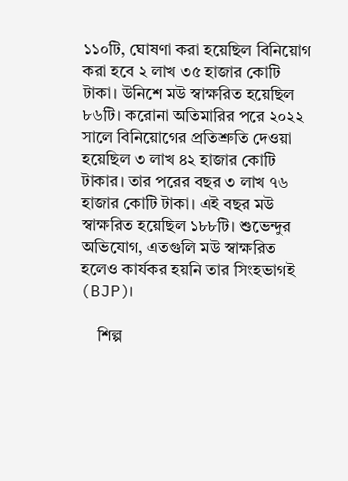১১০টি, ঘোষণা করা হয়েছিল বিনিয়োগ করা হবে ২ লাখ ৩৫ হাজার কোটি টাকা। উনিশে মউ স্বাক্ষরিত হয়েছিল ৮৬টি। করোনা অতিমারির পরে ২০২২ সালে বিনিয়োগের প্রতিশ্রুতি দেওয়া হয়েছিল ৩ লাখ ৪২ হাজার কোটি টাকার। তার পরের বছর ৩ লাখ ৭৬ হাজার কোটি টাকা। এই বছর মউ স্বাক্ষরিত হয়েছিল ১৮৮টি। শুভেন্দুর অভিযোগ, এতগুলি মউ স্বাক্ষরিত হলেও কার্যকর হয়নি তার সিংহভাগই (BJP)।

    শিল্প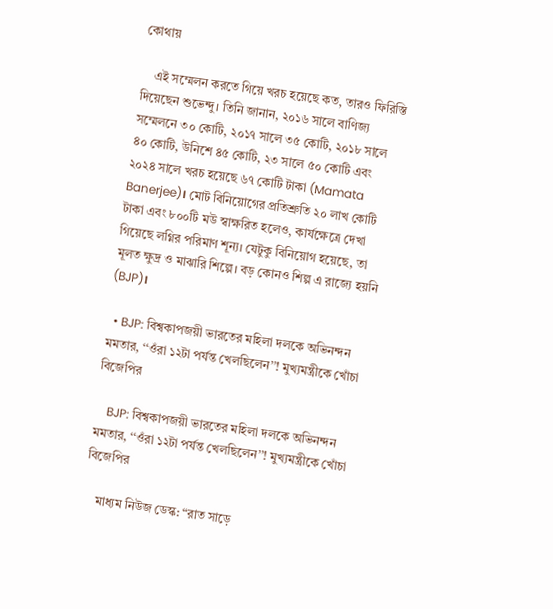কোথায়

    এই সম্মেলন করতে গিয়ে খরচ হয়েছে কত, তারও ফিরিস্তি দিয়েছেন শুভেন্দু। তিনি জানান, ২০১৬ সালে বাণিজ্য সম্মেলনে ৩০ কোটি, ২০১৭ সালে ৩৫ কোটি, ২০১৮ সালে ৪০ কোটি, উনিশে ৪৫ কোটি, ২৩ সালে ৫০ কোটি এবং ২০২৪ সালে খরচ হয়েছে ৬৭ কোটি টাকা (Mamata Banerjee)। মোট বিনিয়োগের প্রতিশ্রুতি ২০ লাখ কোটি টাকা এবং ৮০০টি মউ স্বাক্ষরিত হলেও, কার্যক্ষেত্রে দেখা গিয়েছে লগ্নির পরিমাণ শূন্য। যেটুকু বিনিয়োগ হয়েছে, তা মূলত ক্ষুদ্র ও মাঝারি শিল্পে। বড় কোনও শিল্প এ রাজ্যে হয়নি (BJP)।

  • BJP: বিশ্বকাপজয়ী ভারতের মহিলা দলকে অভিনন্দন মমতার, ‘‘ওঁরা ১২টা পর্যন্ত খেলছিলেন’’! মুখ্যমন্ত্রীকে খোঁচা বিজেপির

    BJP: বিশ্বকাপজয়ী ভারতের মহিলা দলকে অভিনন্দন মমতার, ‘‘ওঁরা ১২টা পর্যন্ত খেলছিলেন’’! মুখ্যমন্ত্রীকে খোঁচা বিজেপির

    মাধ্যম নিউজ ডেস্ক: “রাত সাড়ে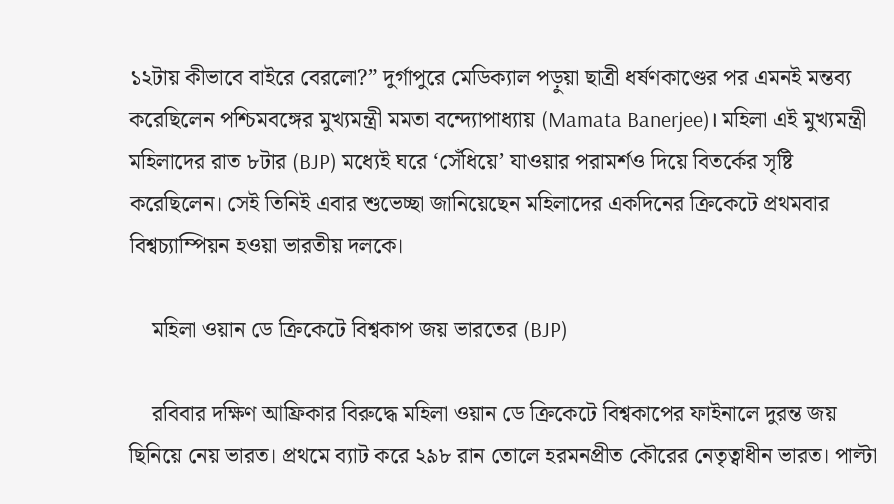১২টায় কীভাবে বাইরে বেরলো?” দুর্গাপুরে মেডিক্যাল পড়ুয়া ছাত্রী ধর্ষণকাণ্ডের পর এমনই মন্তব্য করেছিলেন পশ্চিমবঙ্গের মুখ্যমন্ত্রী মমতা বন্দ্যোপাধ্যায় (Mamata Banerjee)। মহিলা এই মুখ্যমন্ত্রী মহিলাদের রাত ৮টার (BJP) মধ্যেই ঘরে ‘সেঁধিয়ে’ যাওয়ার পরামর্শও দিয়ে বিতর্কের সৃষ্টি করেছিলেন। সেই তিনিই এবার শুভেচ্ছা জানিয়েছেন মহিলাদের একদিনের ক্রিকেটে প্রথমবার বিশ্বচ্যাম্পিয়ন হওয়া ভারতীয় দলকে।

    মহিলা ওয়ান ডে ক্রিকেটে বিশ্বকাপ জয় ভারতের (BJP)

    রবিবার দক্ষিণ আফ্রিকার বিরুদ্ধে মহিলা ওয়ান ডে ক্রিকেটে বিশ্বকাপের ফাইনালে দুরন্ত জয় ছিনিয়ে নেয় ভারত। প্রথমে ব্যাট করে ২৯৮ রান তোলে হরমনপ্রীত কৌরের নেতৃত্বাধীন ভারত। পাল্টা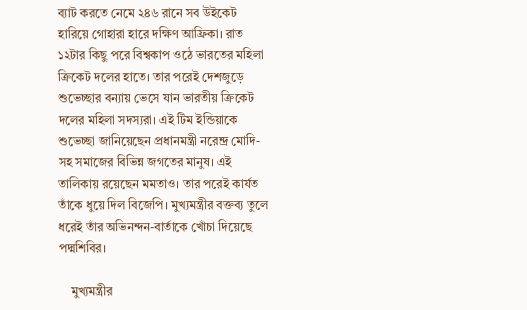ব্যাট করতে নেমে ২৪৬ রানে সব উইকেট হারিয়ে গোহারা হারে দক্ষিণ আফ্রিকা। রাত ১২টার কিছু পরে বিশ্বকাপ ওঠে ভারতের মহিলা ক্রিকেট দলের হাতে। তার পরেই দেশজুড়ে শুভেচ্ছার বন্যায় ভেসে যান ভারতীয় ক্রিকেট দলের মহিলা সদস্যরা। এই টিম ইন্ডিয়াকে শুভেচ্ছা জানিয়েছেন প্রধানমন্ত্রী নরেন্দ্র মোদি-সহ সমাজের বিভিন্ন জগতের মানুষ। এই তালিকায় রয়েছেন মমতাও। তার পরেই কার্যত তাঁকে ধুয়ে দিল বিজেপি। মুখ্যমন্ত্রীর বক্তব্য তুলে ধরেই তাঁর অভিনন্দন-বার্তাকে খোঁচা দিয়েছে পদ্মশিবির।

    মুখ্যমন্ত্রীর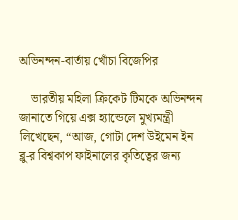অভিনন্দন-বার্তায় খোঁচা বিজেপির

    ভারতীয় মহিলা ক্রিকেট টিমকে অভিনন্দন জানাতে গিয়ে এক্স হ্যান্ডেলে মুখ্যমন্ত্রী লিখেছেন, “আজ, গোটা দেশ উইমেন ইন ব্লু-র বিশ্বকাপ ফাইনালের কৃতিত্বের জন্য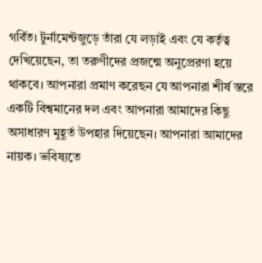গর্বিত। টুর্নামেন্টজুড়ে তাঁরা যে লড়াই এবং যে কর্তৃত্ব দেখিয়েছেন, তা তরুণীদের প্রজন্মে অনুপ্রেরণা হয়ে থাকবে। আপনারা প্রমাণ করেছন যে আপনারা শীর্ষ স্তরে একটি বিশ্বমানের দল এবং আপনারা আমাদের কিছু অসাধারণ মুহূর্ত উপহার দিয়েছেন। আপনারা আমাদের নায়ক। ভবিষ্যতে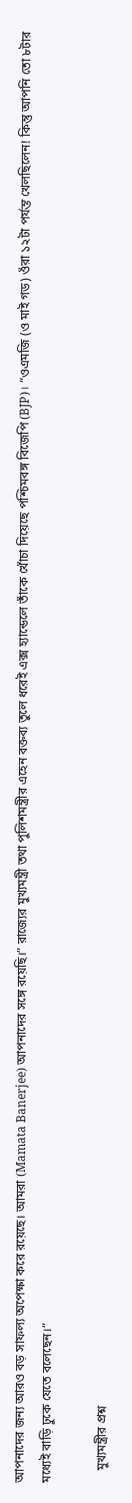আপনাদের জন্য আরও বড় সাফল্য অপেক্ষা করে রয়েছে। আমরা (Mamata Banerjee) আপনাদের সঙ্গে রয়েছি।” রাজ্যের মুখ্যমন্ত্রী তথা পুলিশমন্ত্রীর এহেন বক্তব্য তুলে ধরেই এক্স হ্যান্ডেলে তাঁকে খোঁচা দিয়েছে পশ্চিমবঙ্গ বিজেপি (BJP)। “ওএমজি (ও মাই গড) ওঁরা ১২টা পর্যন্ত খেলছিলেন! কিন্তু আপনি তো ৮টার মধ্যেই বাড়ি ঢুকে যেতে বলেছেন।”

    মুখ্যমন্ত্রীর প্রশ্ন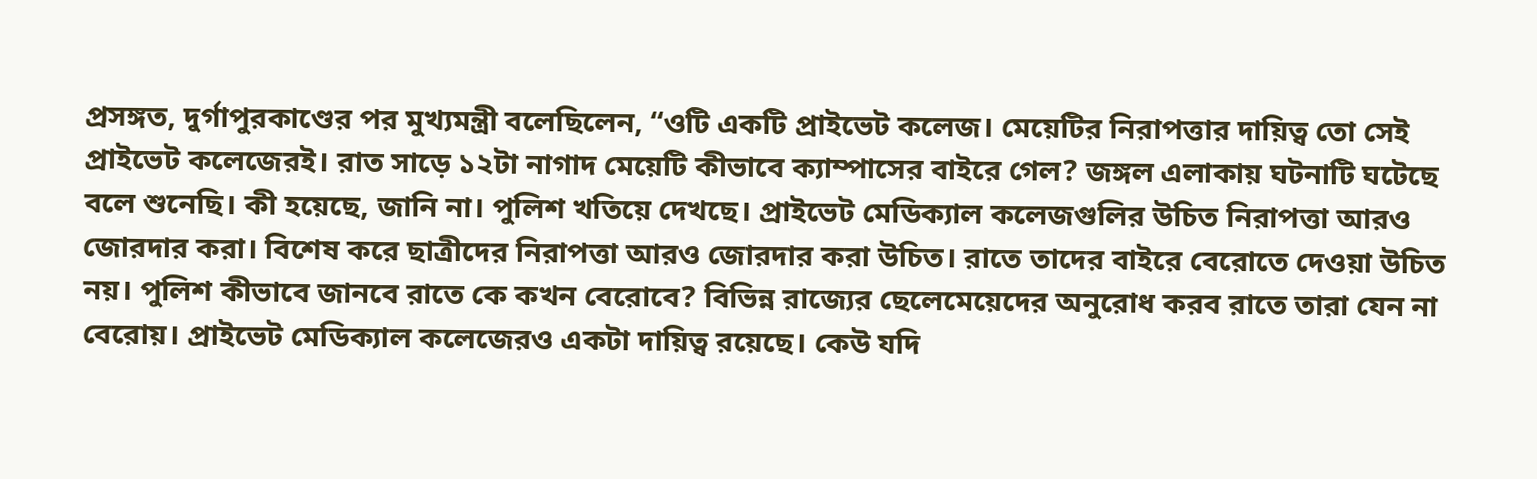প্রসঙ্গত, দুর্গাপুরকাণ্ডের পর মুখ্যমন্ত্রী বলেছিলেন, “ওটি একটি প্রাইভেট কলেজ। মেয়েটির নিরাপত্তার দায়িত্ব তো সেই প্রাইভেট কলেজেরই। রাত সাড়ে ১২টা নাগাদ মেয়েটি কীভাবে ক্যাম্পাসের বাইরে গেল? জঙ্গল এলাকায় ঘটনাটি ঘটেছে বলে শুনেছি। কী হয়েছে, জানি না। পুলিশ খতিয়ে দেখছে। প্রাইভেট মেডিক্যাল কলেজগুলির উচিত নিরাপত্তা আরও জোরদার করা। বিশেষ করে ছাত্রীদের নিরাপত্তা আরও জোরদার করা উচিত। রাতে তাদের বাইরে বেরোতে দেওয়া উচিত নয়। পুলিশ কীভাবে জানবে রাতে কে কখন বেরোবে? বিভিন্ন রাজ্যের ছেলেমেয়েদের অনুরোধ করব রাতে তারা যেন না বেরোয়। প্রাইভেট মেডিক্যাল কলেজেরও একটা দায়িত্ব রয়েছে। কেউ যদি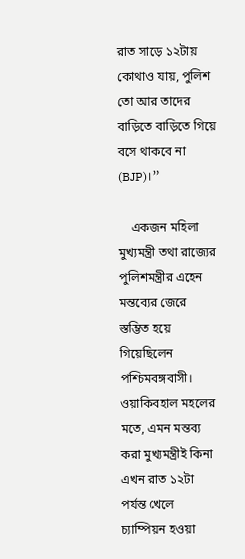রাত সাড়ে ১২টায় কোথাও যায়, পুলিশ তো আর তাদের বাড়িতে বাড়িতে গিয়ে বসে থাকবে না (BJP)।”

    একজন মহিলা মুখ্যমন্ত্রী তথা রাজ্যের পুলিশমন্ত্রীর এহেন মন্তব্যের জেরে স্তম্ভিত হয়ে গিয়েছিলেন পশ্চিমবঙ্গবাসী। ওয়াকিবহাল মহলের মতে, এমন মন্তব্য করা মুখ্যমন্ত্রীই কিনা এখন রাত ১২টা পর্যন্ত খেলে চ্যাম্পিয়ন হওয়া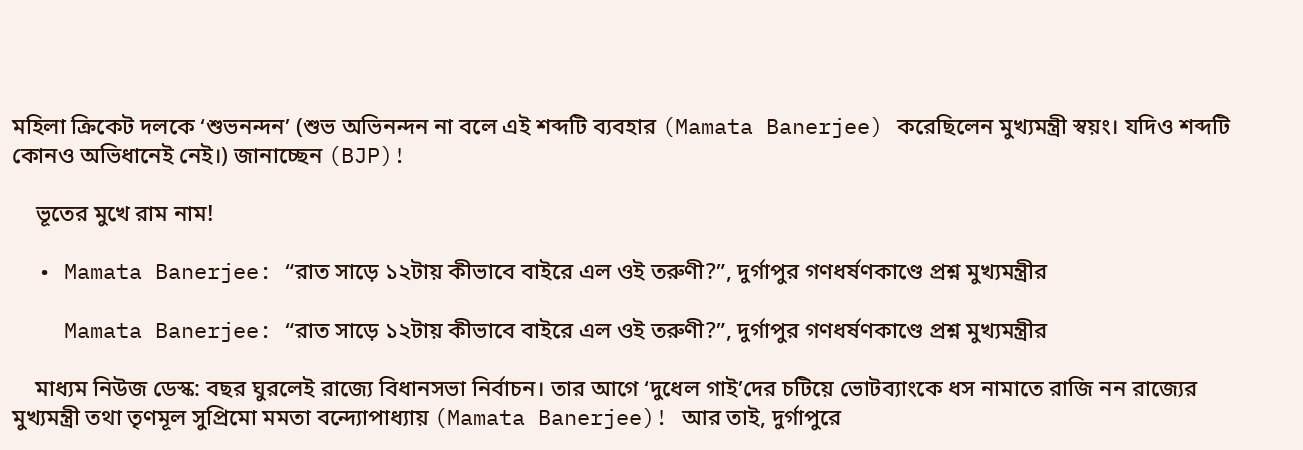মহিলা ক্রিকেট দলকে ‘শুভনন্দন’ (শুভ অভিনন্দন না বলে এই শব্দটি ব্যবহার (Mamata Banerjee) করেছিলেন মুখ্যমন্ত্রী স্বয়ং। যদিও শব্দটি কোনও অভিধানেই নেই।) জানাচ্ছেন (BJP)!

    ভূতের মুখে রাম নাম!

  • Mamata Banerjee: “রাত সাড়ে ১২টায় কীভাবে বাইরে এল ওই তরুণী?”, দুর্গাপুর গণধর্ষণকাণ্ডে প্রশ্ন মুখ্যমন্ত্রীর

    Mamata Banerjee: “রাত সাড়ে ১২টায় কীভাবে বাইরে এল ওই তরুণী?”, দুর্গাপুর গণধর্ষণকাণ্ডে প্রশ্ন মুখ্যমন্ত্রীর

    মাধ্যম নিউজ ডেস্ক: বছর ঘুরলেই রাজ্যে বিধানসভা নির্বাচন। তার আগে ‘দুধেল গাই’দের চটিয়ে ভোটব্যাংকে ধস নামাতে রাজি নন রাজ্যের মুখ্যমন্ত্রী তথা তৃণমূল সুপ্রিমো মমতা বন্দ্যোপাধ্যায় (Mamata Banerjee)! আর তাই, দুর্গাপুরে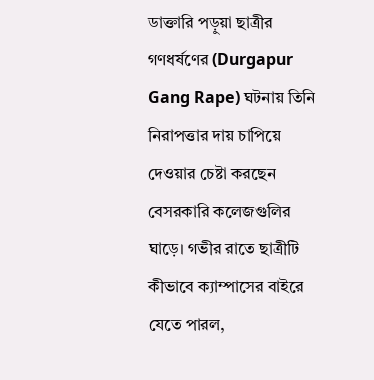ডাক্তারি পড়ুয়া ছাত্রীর গণধর্ষণের (Durgapur Gang Rape) ঘটনায় তিনি নিরাপত্তার দায় চাপিয়ে দেওয়ার চেষ্টা করছেন বেসরকারি কলেজগুলির ঘাড়ে। গভীর রাতে ছাত্রীটি কীভাবে ক্যাম্পাসের বাইরে যেতে পারল,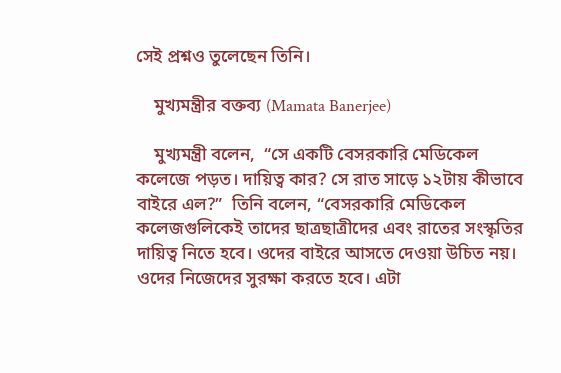সেই প্রশ্নও তুলেছেন তিনি।

    মুখ্যমন্ত্রীর বক্তব্য (Mamata Banerjee)

    মুখ্যমন্ত্রী বলেন,  “সে একটি বেসরকারি মেডিকেল কলেজে পড়ত। দায়িত্ব কার? সে রাত সাড়ে ১২টায় কীভাবে বাইরে এল?”  তিনি বলেন, “বেসরকারি মেডিকেল কলেজগুলিকেই তাদের ছাত্রছাত্রীদের এবং রাতের সংস্কৃতির দায়িত্ব নিতে হবে। ওদের বাইরে আসতে দেওয়া উচিত নয়। ওদের নিজেদের সুরক্ষা করতে হবে। এটা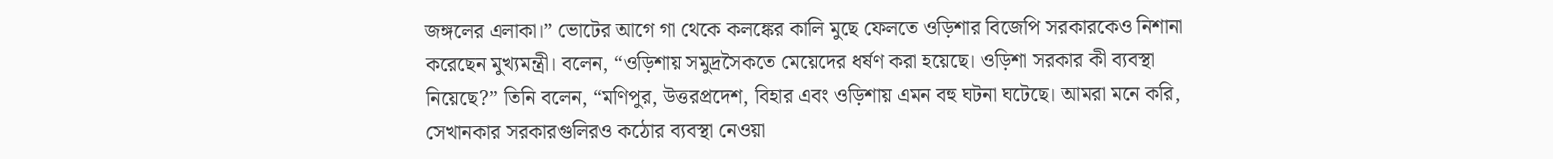জঙ্গলের এলাকা।” ভোটের আগে গা থেকে কলঙ্কের কালি মুছে ফেলতে ওড়িশার বিজেপি সরকারকেও নিশানা করেছেন মুখ্যমন্ত্রী। বলেন, “ওড়িশায় সমুদ্রসৈকতে মেয়েদের ধর্ষণ করা হয়েছে। ওড়িশা সরকার কী ব্যবস্থা নিয়েছে?” তিনি বলেন, “মণিপুর, উত্তরপ্রদেশ, বিহার এবং ওড়িশায় এমন বহু ঘটনা ঘটেছে। আমরা মনে করি, সেখানকার সরকারগুলিরও কঠোর ব্যবস্থা নেওয়া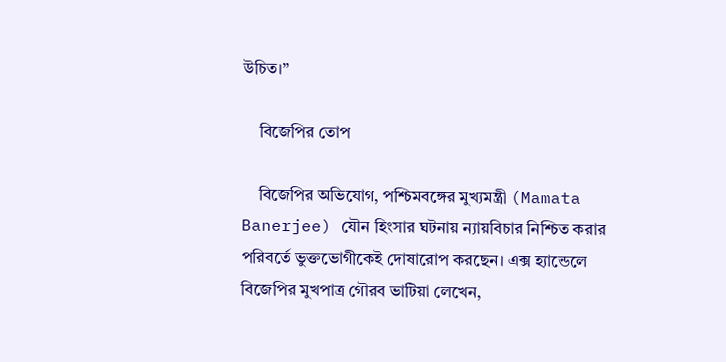উচিত।”

    বিজেপির তোপ

    বিজেপির অভিযোগ, পশ্চিমবঙ্গের মুখ্যমন্ত্রী (Mamata Banerjee) যৌন হিংসার ঘটনায় ন্যায়বিচার নিশ্চিত করার পরিবর্তে ভুক্তভোগীকেই দোষারোপ করছেন। এক্স হ্যান্ডেলে বিজেপির মুখপাত্র গৌরব ভাটিয়া লেখেন,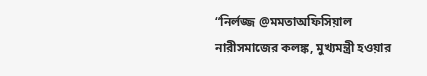“নির্লজ্জ @মমতাঅফিসিয়াল নারীসমাজের কলঙ্ক, মুখ্যমন্ত্রী হওয়ার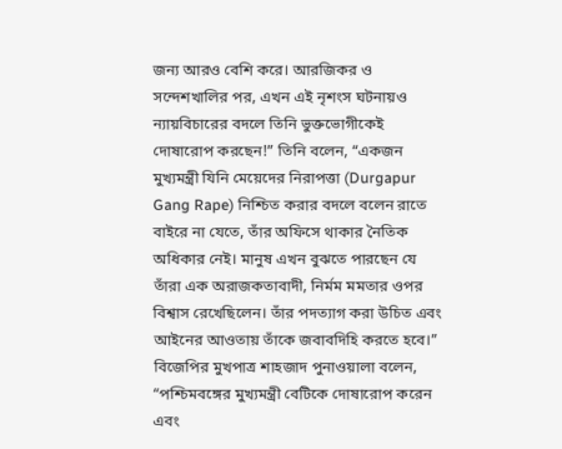জন্য আরও বেশি করে। আরজিকর ও সন্দেশখালির পর, এখন এই নৃশংস ঘটনায়ও ন্যায়বিচারের বদলে তিনি ভুক্তভোগীকেই দোষারোপ করছেন!” তিনি বলেন, “একজন মুখ্যমন্ত্রী যিনি মেয়েদের নিরাপত্তা (Durgapur Gang Rape) নিশ্চিত করার বদলে বলেন রাতে বাইরে না যেতে, তাঁর অফিসে থাকার নৈতিক অধিকার নেই। মানুষ এখন বুঝতে পারছেন যে তাঁরা এক অরাজকতাবাদী, নির্মম মমতার ওপর বিশ্বাস রেখেছিলেন। তাঁর পদত্যাগ করা উচিত এবং আইনের আওতায় তাঁকে জবাবদিহি করতে হবে।” বিজেপির মুখপাত্র শাহজাদ পুনাওয়ালা বলেন, “পশ্চিমবঙ্গের মুখ্যমন্ত্রী বেটিকে দোষারোপ করেন এবং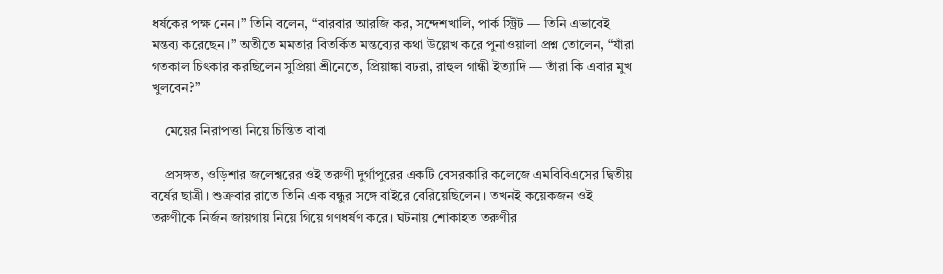ধর্ষকের পক্ষ নেন।” তিনি বলেন, “বারবার আরজি কর, সন্দেশখালি, পার্ক স্ট্রিট — তিনি এভাবেই মন্তব্য করেছেন।” অতীতে মমতার বিতর্কিত মন্তব্যের কথা উল্লেখ করে পুনাওয়ালা প্রশ্ন তোলেন, “যাঁরা গতকাল চিৎকার করছিলেন সুপ্রিয়া শ্রীনেতে, প্রিয়াঙ্কা বঢরা, রাহুল গান্ধী ইত্যাদি — তাঁরা কি এবার মুখ খুলবেন?”

    মেয়ের নিরাপত্তা নিয়ে চিন্তিত বাবা

    প্রসঙ্গত, ওড়িশার জলেশ্বরের ওই তরুণী দুর্গাপুরের একটি বেসরকারি কলেজে এমবিবিএসের দ্বিতীয় বর্ষের ছাত্রী। শুক্রবার রাতে তিনি এক বন্ধুর সঙ্গে বাইরে বেরিয়েছিলেন। তখনই কয়েকজন ওই তরুণীকে নির্জন জায়গায় নিয়ে গিয়ে গণধর্ষণ করে। ঘটনায় শোকাহত তরুণীর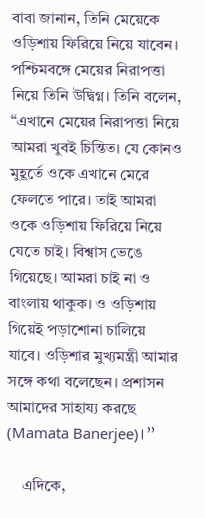বাবা জানান, তিনি মেয়েকে ওড়িশায় ফিরিয়ে নিয়ে যাবেন। পশ্চিমবঙ্গে মেয়ের নিরাপত্তা নিয়ে তিনি উদ্বিগ্ন। তিনি বলেন, “এখানে মেয়ের নিরাপত্তা নিয়ে আমরা খুবই চিন্তিত। যে কোনও মুহূর্তে ওকে এখানে মেরে ফেলতে পারে। তাই আমরা ওকে ওড়িশায় ফিরিয়ে নিয়ে যেতে চাই। বিশ্বাস ভেঙে গিয়েছে। আমরা চাই না ও বাংলায় থাকুক। ও ওড়িশায় গিয়েই পড়াশোনা চালিয়ে যাবে। ওড়িশার মুখ্যমন্ত্রী আমার সঙ্গে কথা বলেছেন। প্রশাসন আমাদের সাহায্য করছে (Mamata Banerjee)।”

    এদিকে,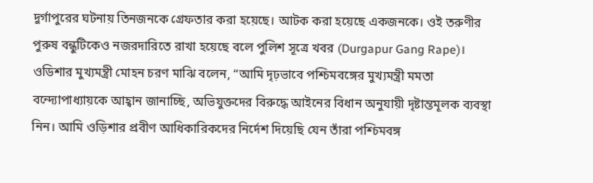দুর্গাপুরের ঘটনায় তিনজনকে গ্রেফতার করা হয়েছে। আটক করা হয়েছে একজনকে। ওই তরুণীর পুরুষ বন্ধুটিকেও নজরদারিতে রাখা হয়েছে বলে পুলিশ সূত্রে খবর (Durgapur Gang Rape)। ওডিশার মুখ্যমন্ত্রী মোহন চরণ মাঝি বলেন, “আমি দৃঢ়ভাবে পশ্চিমবঙ্গের মুখ্যমন্ত্রী মমতা বন্দ্যোপাধ্যায়কে আহ্বান জানাচ্ছি, অভিযুক্তদের বিরুদ্ধে আইনের বিধান অনুযায়ী দৃষ্টান্তমূলক ব্যবস্থা নিন। আমি ওড়িশার প্রবীণ আধিকারিকদের নির্দেশ দিয়েছি যেন তাঁরা পশ্চিমবঙ্গ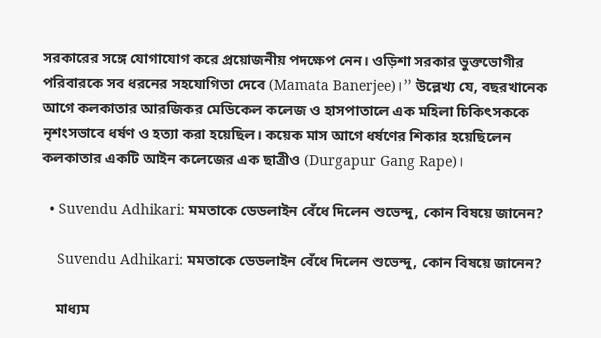সরকারের সঙ্গে যোগাযোগ করে প্রয়োজনীয় পদক্ষেপ নেন। ওড়িশা সরকার ভুক্তভোগীর পরিবারকে সব ধরনের সহযোগিতা দেবে (Mamata Banerjee)।” উল্লেখ্য যে, বছরখানেক আগে কলকাতার আরজিকর মেডিকেল কলেজ ও হাসপাতালে এক মহিলা চিকিৎসককে নৃশংসভাবে ধর্ষণ ও হত্যা করা হয়েছিল। কয়েক মাস আগে ধর্ষণের শিকার হয়েছিলেন কলকাতার একটি আইন কলেজের এক ছাত্রীও (Durgapur Gang Rape)।

  • Suvendu Adhikari: মমতাকে ডেডলাইন বেঁধে দিলেন শুভেন্দু, কোন বিষয়ে জানেন?

    Suvendu Adhikari: মমতাকে ডেডলাইন বেঁধে দিলেন শুভেন্দু, কোন বিষয়ে জানেন?

    মাধ্যম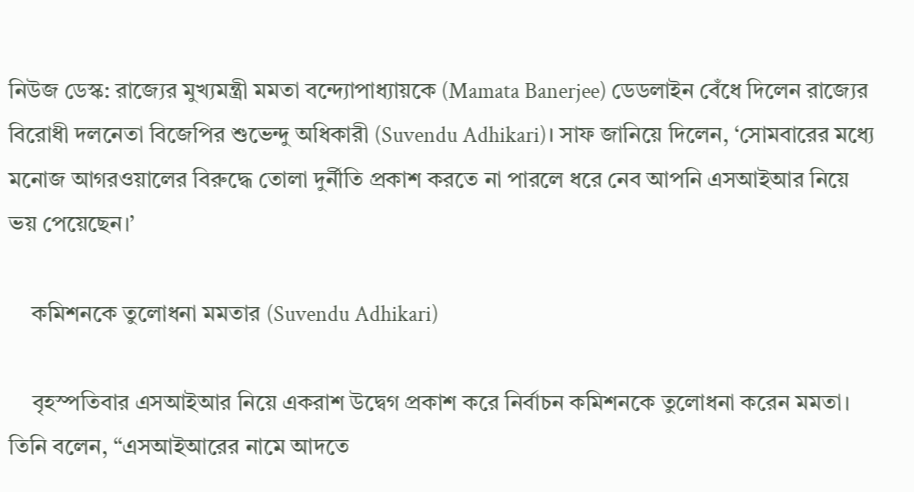নিউজ ডেস্ক: রাজ্যের মুখ্যমন্ত্রী মমতা বন্দ্যোপাধ্যায়কে (Mamata Banerjee) ডেডলাইন বেঁধে দিলেন রাজ্যের বিরোধী দলনেতা বিজেপির শুভেন্দু অধিকারী (Suvendu Adhikari)। সাফ জানিয়ে দিলেন, ‘সোমবারের মধ্যে মনোজ আগরওয়ালের বিরুদ্ধে তোলা দুর্নীতি প্রকাশ করতে না পারলে ধরে নেব আপনি এসআইআর নিয়ে ভয় পেয়েছেন।’

    কমিশনকে তুলোধনা মমতার (Suvendu Adhikari)

    বৃহস্পতিবার এসআইআর নিয়ে একরাশ উদ্বেগ প্রকাশ করে নির্বাচন কমিশনকে তুলোধনা করেন মমতা। তিনি বলেন, “এসআইআরের নামে আদতে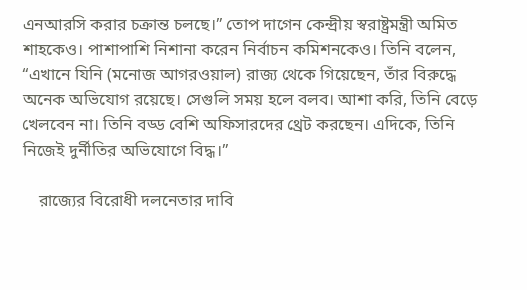এনআরসি করার চক্রান্ত চলছে।” তোপ দাগেন কেন্দ্রীয় স্বরাষ্ট্রমন্ত্রী অমিত শাহকেও। পাশাপাশি নিশানা করেন নির্বাচন কমিশনকেও। তিনি বলেন, “এখানে যিনি (মনোজ আগরওয়াল) রাজ্য থেকে গিয়েছেন, তাঁর বিরুদ্ধে অনেক অভিযোগ রয়েছে। সেগুলি সময় হলে বলব। আশা করি, তিনি বেড়ে খেলবেন না। তিনি বড্ড বেশি অফিসারদের থ্রেট করছেন। এদিকে, তিনি নিজেই দুর্নীতির অভিযোগে বিদ্ধ।”

    রাজ্যের বিরোধী দলনেতার দাবি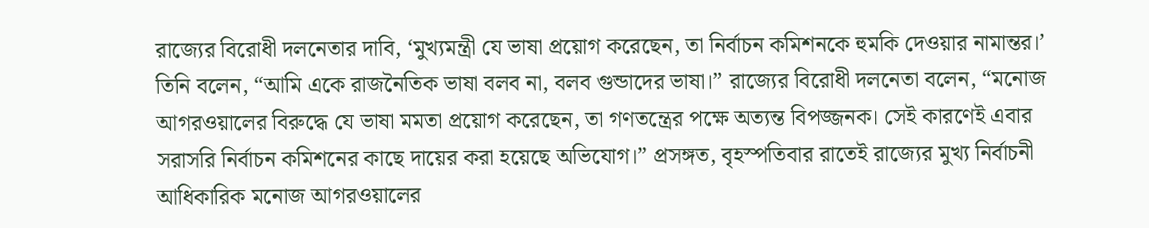রাজ্যের বিরোধী দলনেতার দাবি, ‘মুখ্যমন্ত্রী যে ভাষা প্রয়োগ করেছেন, তা নির্বাচন কমিশনকে হুমকি দেওয়ার নামান্তর।’ তিনি বলেন, “আমি একে রাজনৈতিক ভাষা বলব না, বলব গুন্ডাদের ভাষা।” রাজ্যের বিরোধী দলনেতা বলেন, “মনোজ আগরওয়ালের বিরুদ্ধে যে ভাষা মমতা প্রয়োগ করেছেন, তা গণতন্ত্রের পক্ষে অত্যন্ত বিপজ্জনক। সেই কারণেই এবার সরাসরি নির্বাচন কমিশনের কাছে দায়ের করা হয়েছে অভিযোগ।” প্রসঙ্গত, বৃহস্পতিবার রাতেই রাজ্যের মুখ্য নির্বাচনী আধিকারিক মনোজ আগরওয়ালের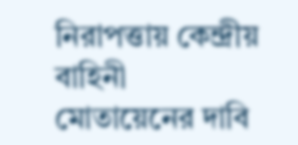নিরাপত্তায় কেন্দ্রীয় বাহিনী মোতায়েনের দাবি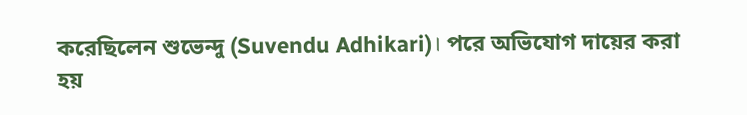করেছিলেন শুভেন্দু (Suvendu Adhikari)। পরে অভিযোগ দায়ের করা হয়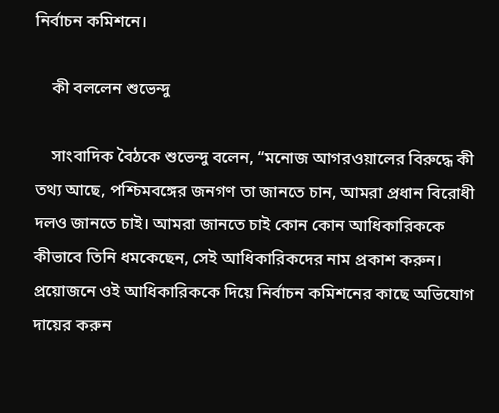নির্বাচন কমিশনে।

    কী বললেন শুভেন্দু

    সাংবাদিক বৈঠকে শুভেন্দু বলেন, “মনোজ আগরওয়ালের বিরুদ্ধে কী তথ্য আছে, পশ্চিমবঙ্গের জনগণ তা জানতে চান, আমরা প্রধান বিরোধী দলও জানতে চাই। আমরা জানতে চাই কোন কোন আধিকারিককে কীভাবে তিনি ধমকেছেন, সেই আধিকারিকদের নাম প্রকাশ করুন। প্রয়োজনে ওই আধিকারিককে দিয়ে নির্বাচন কমিশনের কাছে অভিযোগ দায়ের করুন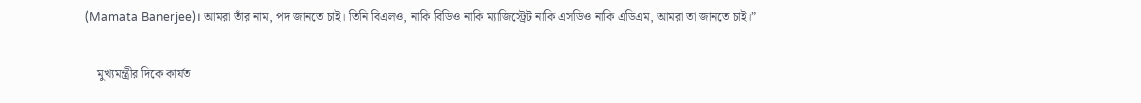(Mamata Banerjee)। আমরা তাঁর নাম, পদ জানতে চাই। তিনি বিএলও, নাকি বিডিও নাকি ম্যাজিস্ট্রেট নাকি এসডিও নাকি এডিএম, আমরা তা জানতে চাই।”

    মুখ্যমন্ত্রীর দিকে কার্যত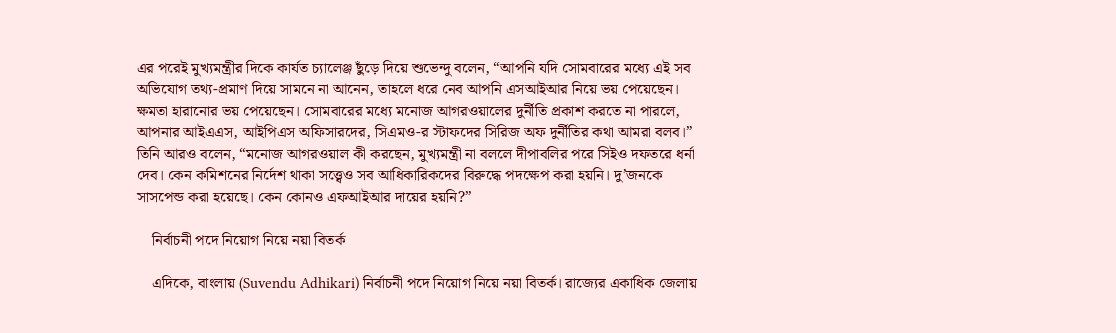এর পরেই মুখ্যমন্ত্রীর দিকে কার্যত চ্যালেঞ্জ ছুঁড়ে দিয়ে শুভেন্দু বলেন, “আপনি যদি সোমবারের মধ্যে এই সব অভিযোগ তথ্য-প্রমাণ দিয়ে সামনে না আনেন, তাহলে ধরে নেব আপনি এসআইআর নিয়ে ভয় পেয়েছেন। ক্ষমতা হারানোর ভয় পেয়েছেন। সোমবারের মধ্যে মনোজ আগরওয়ালের দুর্নীতি প্রকাশ করতে না পারলে, আপনার আইএএস, আইপিএস অফিসারদের, সিএমও-র স্টাফদের সিরিজ অফ দুর্নীতির কথা আমরা বলব।” তিনি আরও বলেন, “মনোজ আগরওয়াল কী করছেন, মুখ্যমন্ত্রী না বললে দীপাবলির পরে সিইও দফতরে ধর্না দেব। কেন কমিশনের নির্দেশ থাকা সত্ত্বেও সব আধিকারিকদের বিরুদ্ধে পদক্ষেপ করা হয়নি। দু’জনকে সাসপেন্ড করা হয়েছে। কেন কোনও এফআইআর দায়ের হয়নি?”

    নির্বাচনী পদে নিয়োগ নিয়ে নয়া বিতর্ক

    এদিকে, বাংলায় (Suvendu Adhikari) নির্বাচনী পদে নিয়োগ নিয়ে নয়া বিতর্ক। রাজ্যের একাধিক জেলায়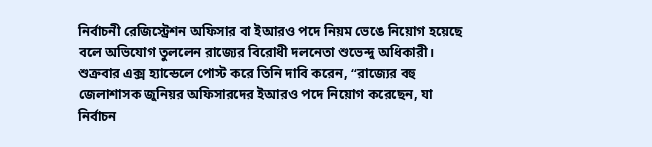নির্বাচনী রেজিস্ট্রেশন অফিসার বা ইআরও পদে নিয়ম ভেঙে নিয়োগ হয়েছে বলে অভিযোগ তুললেন রাজ্যের বিরোধী দলনেতা শুভেন্দু অধিকারী। শুক্রবার এক্স হ্যান্ডেলে পোস্ট করে তিনি দাবি করেন, “রাজ্যের বহু জেলাশাসক জুনিয়র অফিসারদের ইআরও পদে নিয়োগ করেছেন, যা নির্বাচন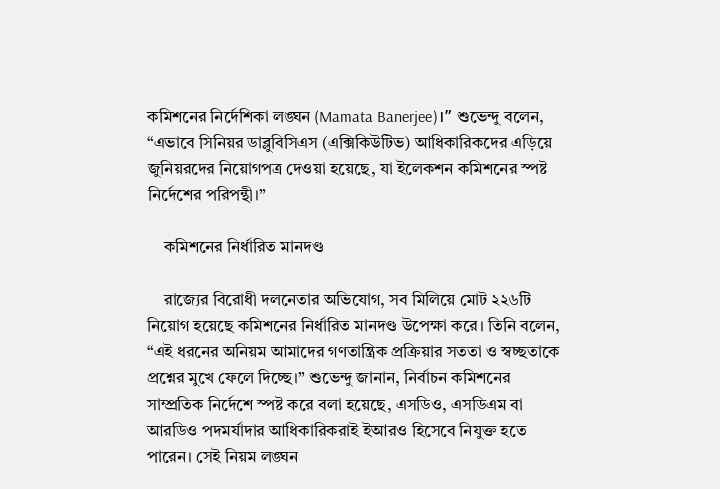কমিশনের নির্দেশিকা লঙ্ঘন (Mamata Banerjee)।” শুভেন্দু বলেন, “এভাবে সিনিয়র ডাব্লুবিসিএস (এক্সিকিউটিভ) আধিকারিকদের এড়িয়ে জুনিয়রদের নিয়োগপত্র দেওয়া হয়েছে, যা ইলেকশন কমিশনের স্পষ্ট নির্দেশের পরিপন্থী।”

    কমিশনের নির্ধারিত মানদণ্ড

    রাজ্যের বিরোধী দলনেতার অভিযোগ, সব মিলিয়ে মোট ২২৬টি নিয়োগ হয়েছে কমিশনের নির্ধারিত মানদণ্ড উপেক্ষা করে। তিনি বলেন, “এই ধরনের অনিয়ম আমাদের গণতান্ত্রিক প্রক্রিয়ার সততা ও স্বচ্ছতাকে প্রশ্নের মুখে ফেলে দিচ্ছে।” শুভেন্দু জানান, নির্বাচন কমিশনের সাম্প্রতিক নির্দেশে স্পষ্ট করে বলা হয়েছে, এসডিও, এসডিএম বা আরডিও পদমর্যাদার আধিকারিকরাই ইআরও হিসেবে নিযুক্ত হতে পারেন। সেই নিয়ম লঙ্ঘন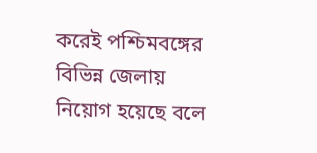করেই পশ্চিমবঙ্গের বিভিন্ন জেলায় নিয়োগ হয়েছে বলে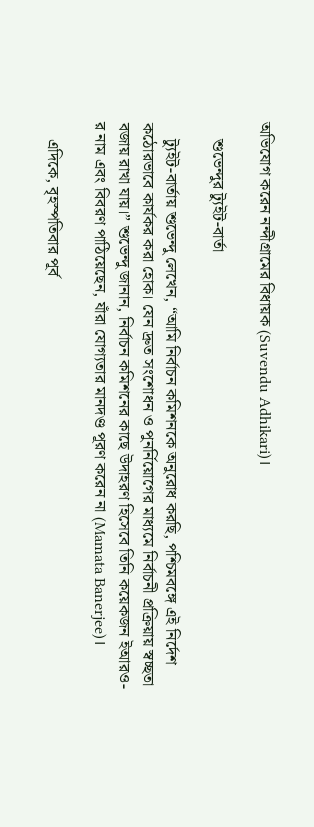অভিযোগ করেন নন্দীগ্রামের বিধায়ক (Suvendu Adhikari)।

    শুভেন্দুর ট্যুইট-বার্তা

    ট্যুইট-বার্তায় শুভেন্দু লেখেন, “আমি নির্বাচন কমিশনকে অনুরোধ করছি, পশ্চিমবঙ্গে এই নির্দেশ কঠোরভাবে কার্যকর করা হোক। যেন দ্রুত সংশোধন ও পুনর্নিয়োগের মাধ্যমে নির্বাচনী প্রক্রিয়ায় স্বচ্ছতা বজায় রাখা যায়।” শুভেন্দু জানান, নির্বাচন কমিশনের কাছে উদাহরণ হিসেবে তিনি কয়েকজন ইআরও-র নাম এবং বিবরণ পাঠিয়েছেন, যাঁরা যোগ্যতার মানদণ্ড পূরণ করেন না (Mamata Banerjee)।

    এদিকে, বৃহস্পতিবার পূর্ব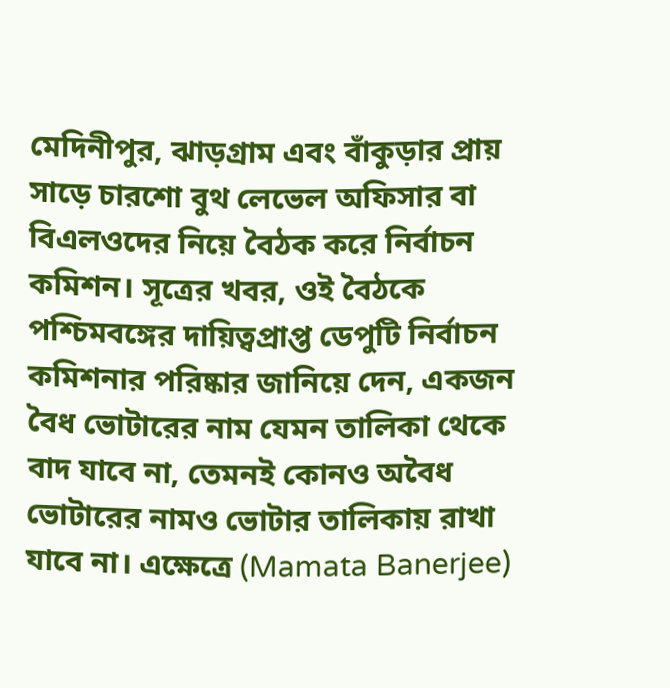মেদিনীপুর, ঝাড়গ্রাম এবং বাঁকুড়ার প্রায় সাড়ে চারশো বুথ লেভেল অফিসার বা বিএলওদের নিয়ে বৈঠক করে নির্বাচন কমিশন। সূত্রের খবর, ওই বৈঠকে পশ্চিমবঙ্গের দায়িত্বপ্রাপ্ত ডেপুটি নির্বাচন কমিশনার পরিষ্কার জানিয়ে দেন, একজন বৈধ ভোটারের নাম যেমন তালিকা থেকে বাদ যাবে না, তেমনই কোনও অবৈধ ভোটারের নামও ভোটার তালিকায় রাখা যাবে না। এক্ষেত্রে (Mamata Banerjee)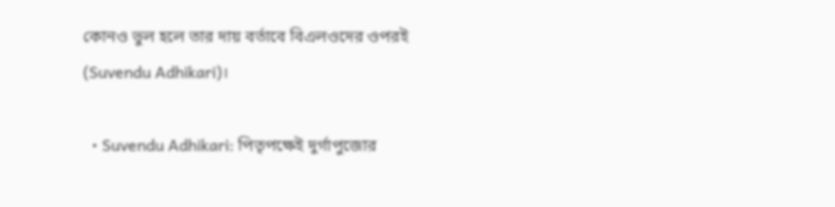কোনও ভুল হলে তার দায় বর্তাবে বিএলওদের ওপরই (Suvendu Adhikari)।

  • Suvendu Adhikari: পিতৃপক্ষেই দুর্গাপুজোর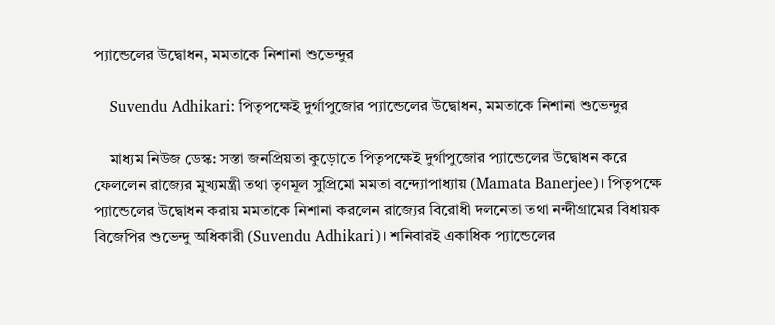প্যান্ডেলের উদ্বোধন, মমতাকে নিশানা শুভেন্দুর

    Suvendu Adhikari: পিতৃপক্ষেই দুর্গাপুজোর প্যান্ডেলের উদ্বোধন, মমতাকে নিশানা শুভেন্দুর

    মাধ্যম নিউজ ডেস্ক: সস্তা জনপ্রিয়তা কুড়োতে পিতৃপক্ষেই দুর্গাপুজোর প্যান্ডেলের উদ্বোধন করে ফেললেন রাজ্যের মুখ্যমন্ত্রী তথা তৃণমূল সুপ্রিমো মমতা বন্দ্যোপাধ্যায় (Mamata Banerjee)। পিতৃপক্ষে প্যান্ডেলের উদ্বোধন করায় মমতাকে নিশানা করলেন রাজ্যের বিরোধী দলনেতা তথা নন্দীগ্রামের বিধায়ক বিজেপির শুভেন্দু অধিকারী (Suvendu Adhikari)। শনিবারই একাধিক প্যান্ডেলের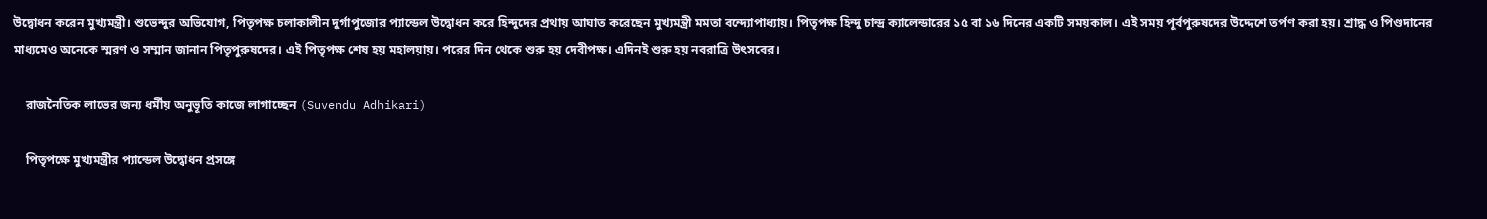উদ্বোধন করেন মুখ্যমন্ত্রী। শুভেন্দুর অভিযোগ, পিতৃপক্ষ চলাকালীন দুর্গাপুজোর প্যান্ডেল উদ্বোধন করে হিন্দুদের প্রথায় আঘাত করেছেন মুখ্যমন্ত্রী মমতা বন্দ্যোপাধ্যায়। পিতৃপক্ষ হিন্দু চান্দ্র ক্যালেন্ডারের ১৫ বা ১৬ দিনের একটি সময়কাল। এই সময় পূর্বপুরুষদের উদ্দেশে তর্পণ করা হয়। শ্রাদ্ধ ও পিণ্ডদানের মাধ্যমেও অনেকে স্মরণ ও সম্মান জানান পিতৃপুরুষদের। এই পিতৃপক্ষ শেষ হয় মহালয়ায়। পরের দিন থেকে শুরু হয় দেবীপক্ষ। এদিনই শুরু হয় নবরাত্রি উৎসবের।

    রাজনৈতিক লাভের জন্য ধর্মীয় অনুভূতি কাজে লাগাচ্ছেন (Suvendu Adhikari)

    পিতৃপক্ষে মুখ্যমন্ত্রীর প্যান্ডেল উদ্বোধন প্রসঙ্গে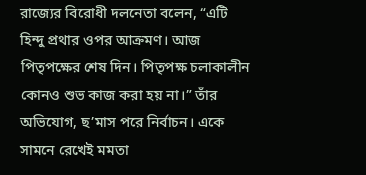রাজ্যের বিরোধী দলনেতা বলেন, “এটি হিন্দু প্রথার ওপর আক্রমণ। আজ পিতৃপক্ষের শেষ দিন। পিতৃপক্ষ চলাকালীন কোনও শুভ কাজ করা হয় না।” তাঁর অভিযোগ, ছ’মাস পরে নির্বাচন। একে সামনে রেখেই মমতা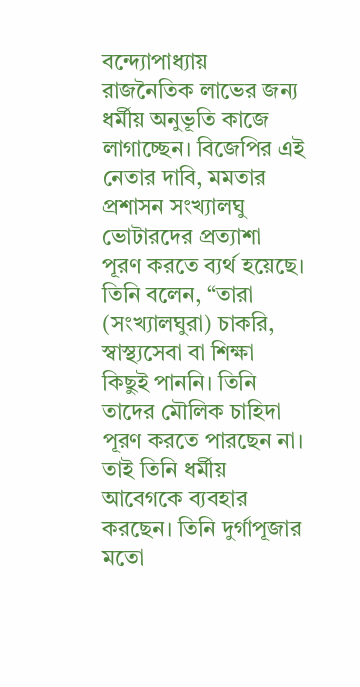বন্দ্যোপাধ্যায় রাজনৈতিক লাভের জন্য ধর্মীয় অনুভূতি কাজে লাগাচ্ছেন। বিজেপির এই নেতার দাবি, মমতার প্রশাসন সংখ্যালঘু ভোটারদের প্রত্যাশা পূরণ করতে ব্যর্থ হয়েছে। তিনি বলেন, “তারা (সংখ্যালঘুরা) চাকরি, স্বাস্থ্যসেবা বা শিক্ষা কিছুই পাননি। তিনি তাদের মৌলিক চাহিদা পূরণ করতে পারছেন না। তাই তিনি ধর্মীয় আবেগকে ব্যবহার করছেন। তিনি দুর্গাপূজার মতো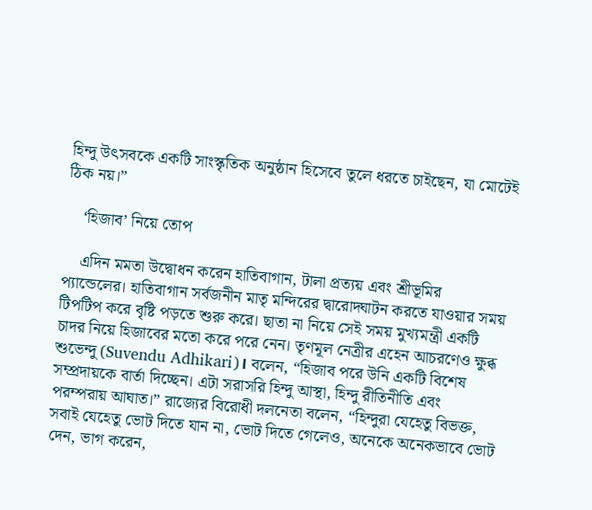হিন্দু উৎসবকে একটি সাংস্কৃতিক অনুষ্ঠান হিসেবে তুলে ধরতে চাইছেন, যা মোটেই ঠিক নয়।”

    ‘হিজাব’ নিয়ে তোপ

    এদিন মমতা উদ্বোধন করেন হাতিবাগান, টালা প্রত্যয় এবং শ্রীভূমির প্যান্ডেলের। হাতিবাগান সর্বজনীন মাতৃ মন্দিরের দ্বারোদ্ঘাটন করতে যাওয়ার সময় টিপটিপ করে বৃষ্টি পড়তে শুরু করে। ছাতা না নিয়ে সেই সময় মুখ্যমন্ত্রী একটি চাদর নিয়ে হিজাবের মতো করে পরে নেন। তৃণমূল নেত্রীর এহেন আচরণেও ক্ষুব্ধ শুভেন্দু (Suvendu Adhikari)। বলেন, “হিজাব পরে উনি একটি বিশেষ সম্প্রদায়কে বার্তা দিচ্ছেন। এটা সরাসরি হিন্দু আস্থা, হিন্দু রীতিনীতি এবং পরম্পরায় আঘাত।” রাজ্যের বিরোধী দলনেতা বলেন, “হিন্দুরা যেহেতু বিভক্ত, সবাই যেহেতু ভোট দিতে যান না, ভোট দিতে গেলেও, অনেকে অনেকভাবে ভোট দেন, ভাগ করেন,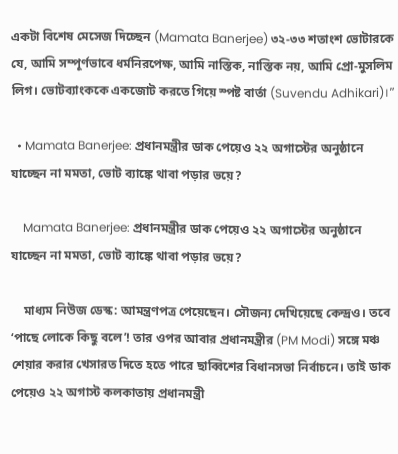একটা বিশেষ মেসেজ দিচ্ছেন (Mamata Banerjee) ৩২-৩৩ শতাংশ ভোটারকে যে, আমি সম্পূর্ণভাবে ধর্মনিরপেক্ষ, আমি নাস্তিক, নাস্তিক নয়, আমি প্রো-মুসলিম লিগ। ভোটব্যাংককে একজোট করতে গিয়ে স্পষ্ট বার্তা (Suvendu Adhikari)।”

  • Mamata Banerjee: প্রধানমন্ত্রীর ডাক পেয়েও ২২ অগাস্টের অনুষ্ঠানে যাচ্ছেন না মমতা, ভোট ব্যাঙ্কে থাবা পড়ার ভয়ে?

    Mamata Banerjee: প্রধানমন্ত্রীর ডাক পেয়েও ২২ অগাস্টের অনুষ্ঠানে যাচ্ছেন না মমতা, ভোট ব্যাঙ্কে থাবা পড়ার ভয়ে?

    মাধ্যম নিউজ ডেস্ক: আমন্ত্রণপত্র পেয়েছেন। সৌজন্য দেখিয়েছে কেন্দ্রও। তবে ‘পাছে লোকে কিছু বলে’! তার ওপর আবার প্রধানমন্ত্রীর (PM Modi) সঙ্গে মঞ্চ শেয়ার করার খেসারত দিতে হতে পারে ছাব্বিশের বিধানসভা নির্বাচনে। তাই ডাক পেয়েও ২২ অগাস্ট কলকাতায় প্রধানমন্ত্রী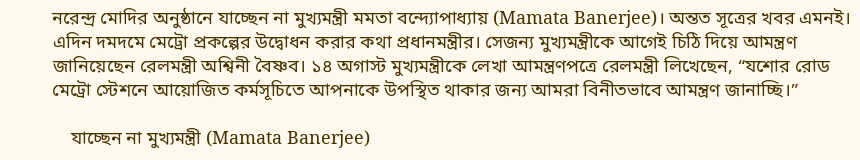নরেন্দ্র মোদির অনুষ্ঠানে যাচ্ছেন না মুখ্যমন্ত্রী মমতা বন্দ্যোপাধ্যায় (Mamata Banerjee)। অন্তত সূত্রের খবর এমনই। এদিন দমদমে মেট্রো প্রকল্পের উদ্বোধন করার কথা প্রধানমন্ত্রীর। সেজন্য মুখ্যমন্ত্রীকে আগেই চিঠি দিয়ে আমন্ত্রণ জানিয়েছেন রেলমন্ত্রী অশ্বিনী বৈষ্ণব। ১৪ অগাস্ট মুখ্যমন্ত্রীকে লেখা আমন্ত্রণপত্রে রেলমন্ত্রী লিখেছেন, “যশোর রোড মেট্রো স্টেশনে আয়োজিত কর্মসূচিতে আপনাকে উপস্থিত থাকার জন্য আমরা বিনীতভাবে আমন্ত্রণ জানাচ্ছি।”

    যাচ্ছেন না মুখ্যমন্ত্রী (Mamata Banerjee)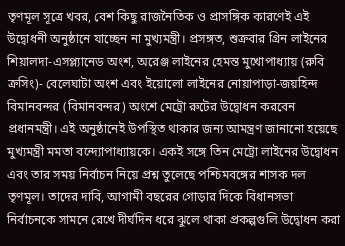তৃণমূল সূত্রে খবর, বেশ কিছু রাজনৈতিক ও প্রাসঙ্গিক কারণেই এই উদ্বোধনী অনুষ্ঠানে যাচ্ছেন না মুখ্যমন্ত্রী। প্রসঙ্গত, শুক্রবার গ্রিন লাইনের শিয়ালদা-এসপ্ল্যানেড অংশ, অরেঞ্জ লাইনের হেমন্ত মুখোপাধ্যায় (রুবি ক্রসিং)- বেলেঘাটা অংশ এবং ইয়োলো লাইনের নোয়াপাড়া-জয়হিন্দ বিমানবন্দর (বিমানবন্দর) অংশে মেট্রো রুটের উদ্বোধন করবেন প্রধানমন্ত্রী। এই অনুষ্ঠানেই উপস্থিত থাকার জন্য আমন্ত্রণ জানানো হয়েছে মুখ্যমন্ত্রী মমতা বন্দ্যোপাধ্যায়কে। একই সঙ্গে তিন মেট্রো লাইনের উদ্বোধন এবং তার সময় নির্বাচন নিয়ে প্রশ্ন তুলেছে পশ্চিমবঙ্গের শাসক দল তৃণমূল। তাদের দাবি, আগামী বছরের গোড়ার দিকে বিধানসভা নির্বাচনকে সামনে রেখে দীর্ঘদিন ধরে ঝুলে থাকা প্রকল্পগুলি উদ্বোধন করা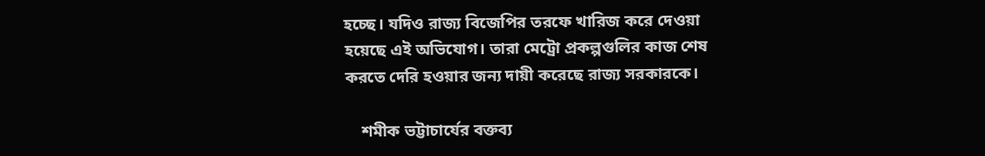হচ্ছে। যদিও রাজ্য বিজেপির তরফে খারিজ করে দেওয়া হয়েছে এই অভিযোগ। তারা মেট্রো প্রকল্পগুলির কাজ শেষ করতে দেরি হওয়ার জন্য দায়ী করেছে রাজ্য সরকারকে।

    শমীক ভট্টাচার্যের বক্তব্য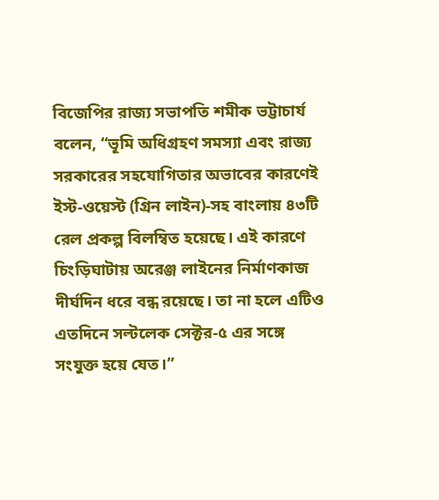বিজেপির রাজ্য সভাপতি শমীক ভট্টাচার্য বলেন, “ভূমি অধিগ্রহণ সমস্যা এবং রাজ্য সরকারের সহযোগিতার অভাবের কারণেই ইস্ট-ওয়েস্ট (গ্রিন লাইন)-সহ বাংলায় ৪৩টি রেল প্রকল্প বিলম্বিত হয়েছে। এই কারণে চিংড়িঘাটায় অরেঞ্জ লাইনের নির্মাণকাজ দীর্ঘদিন ধরে বন্ধ রয়েছে। তা না হলে এটিও এতদিনে সল্টলেক সেক্টর-৫ এর সঙ্গে সংযুক্ত হয়ে যেত।”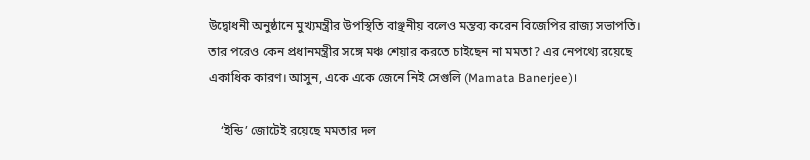উদ্বোধনী অনুষ্ঠানে মুখ্যমন্ত্রীর উপস্থিতি বাঞ্ছনীয় বলেও মন্তব্য করেন বিজেপির রাজ্য সভাপতি। তার পরেও কেন প্রধানমন্ত্রীর সঙ্গে মঞ্চ শেয়ার করতে চাইছেন না মমতা? এর নেপথ্যে রয়েছে একাধিক কারণ। আসুন, একে একে জেনে নিই সেগুলি (Mamata Banerjee)।

    ‘ইন্ডি’ জোটেই রয়েছে মমতার দল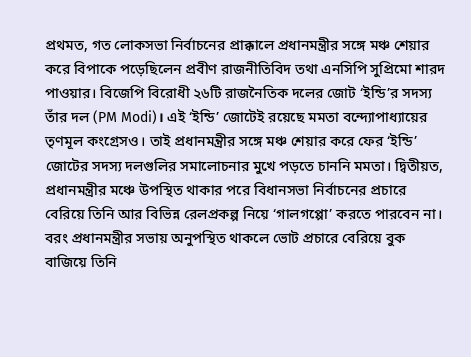প্রথমত, গত লোকসভা নির্বাচনের প্রাক্কালে প্রধানমন্ত্রীর সঙ্গে মঞ্চ শেয়ার করে বিপাকে পড়েছিলেন প্রবীণ রাজনীতিবিদ তথা এনসিপি সুপ্রিমো শারদ পাওয়ার। বিজেপি বিরোধী ২৬টি রাজনৈতিক দলের জোট ‘ইন্ডি’র সদস্য তাঁর দল (PM Modi)। এই ‘ইন্ডি’ জোটেই রয়েছে মমতা বন্দ্যোপাধ্যায়ের তৃণমূল কংগ্রেসও। তাই প্রধানমন্ত্রীর সঙ্গে মঞ্চ শেয়ার করে ফের ‘ইন্ডি’ জোটের সদস্য দলগুলির সমালোচনার মুখে পড়তে চাননি মমতা। দ্বিতীয়ত, প্রধানমন্ত্রীর মঞ্চে উপস্থিত থাকার পরে বিধানসভা নির্বাচনের প্রচারে বেরিয়ে তিনি আর বিভিন্ন রেলপ্রকল্প নিয়ে ‘গালগপ্পো’ করতে পারবেন না। বরং প্রধানমন্ত্রীর সভায় অনুপস্থিত থাকলে ভোট প্রচারে বেরিয়ে বুক বাজিয়ে তিনি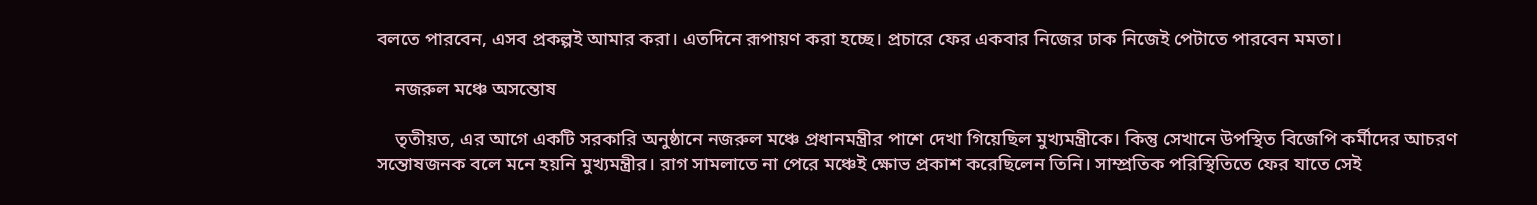বলতে পারবেন, এসব প্রকল্পই আমার করা। এতদিনে রূপায়ণ করা হচ্ছে। প্রচারে ফের একবার নিজের ঢাক নিজেই পেটাতে পারবেন মমতা।

    নজরুল মঞ্চে অসন্তোষ

    তৃতীয়ত, এর আগে একটি সরকারি অনুষ্ঠানে নজরুল মঞ্চে প্রধানমন্ত্রীর পাশে দেখা গিয়েছিল মুখ্যমন্ত্রীকে। কিন্তু সেখানে উপস্থিত বিজেপি কর্মীদের আচরণ সন্তোষজনক বলে মনে হয়নি মুখ্যমন্ত্রীর। রাগ সামলাতে না পেরে মঞ্চেই ক্ষোভ প্রকাশ করেছিলেন তিনি। সাম্প্রতিক পরিস্থিতিতে ফের যাতে সেই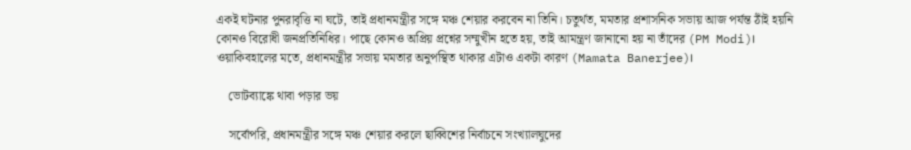একই ঘটনার পুনরাবৃত্তি না ঘটে, তাই প্রধানমন্ত্রীর সঙ্গে মঞ্চ শেয়ার করবেন না তিনি। চতুর্থত, মমতার প্রশাসনিক সভায় আজ পর্যন্ত ঠাঁই হয়নি কোনও বিরোধী জনপ্রতিনিধির। পাছে কোনও অপ্রিয় প্রশ্নের সম্মুখীন হতে হয়, তাই আমন্ত্রণ জানানো হয় না তাঁদের (PM Modi)। ওয়াকিবহালের মতে, প্রধানমন্ত্রীর সভায় মমতার অনুপস্থিত থাকার এটাও একটা কারণ (Mamata Banerjee)।

    ভোটব্যাঙ্কে থাবা পড়ার ভয়

    সর্বোপরি, প্রধানমন্ত্রীর সঙ্গে মঞ্চ শেয়ার করলে ছাব্বিশের নির্বাচনে সংখ্যালঘুদের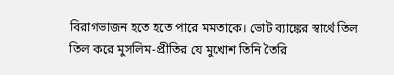বিরাগভাজন হতে হতে পারে মমতাকে। ভোট ব্যাঙ্কের স্বার্থে তিল তিল করে মুসলিম-প্রীতির যে মুখোশ তিনি তৈরি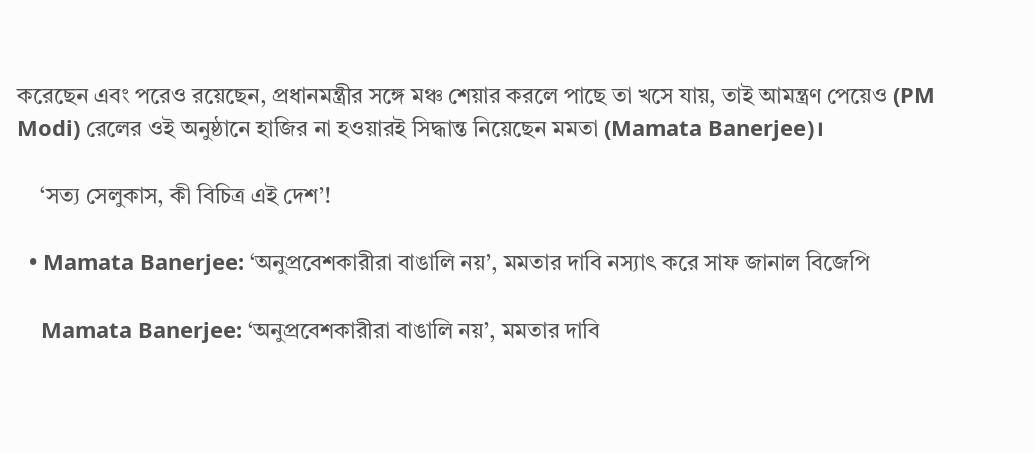করেছেন এবং পরেও রয়েছেন, প্রধানমন্ত্রীর সঙ্গে মঞ্চ শেয়ার করলে পাছে তা খসে যায়, তাই আমন্ত্রণ পেয়েও (PM Modi) রেলের ওই অনুষ্ঠানে হাজির না হওয়ারই সিদ্ধান্ত নিয়েছেন মমতা (Mamata Banerjee)।

    ‘সত্য সেলুকাস, কী বিচিত্র এই দেশ’!

  • Mamata Banerjee: ‘অনুপ্রবেশকারীরা বাঙালি নয়’, মমতার দাবি নস্যাৎ করে সাফ জানাল বিজেপি

    Mamata Banerjee: ‘অনুপ্রবেশকারীরা বাঙালি নয়’, মমতার দাবি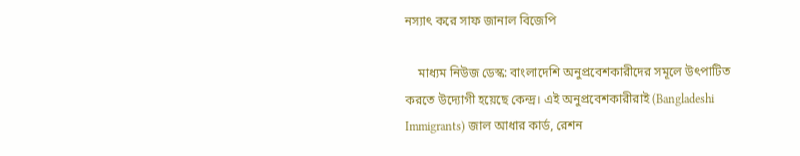নস্যাৎ করে সাফ জানাল বিজেপি

    মাধ্যম নিউজ ডেস্ক: বাংলাদেশি অনুপ্রবেশকারীদের সমূলে উৎপাটিত করতে উদ্যোগী হয়েছে কেন্দ্র। এই অনুপ্রবেশকারীরাই (Bangladeshi Immigrants) জাল আধার কার্ড, রেশন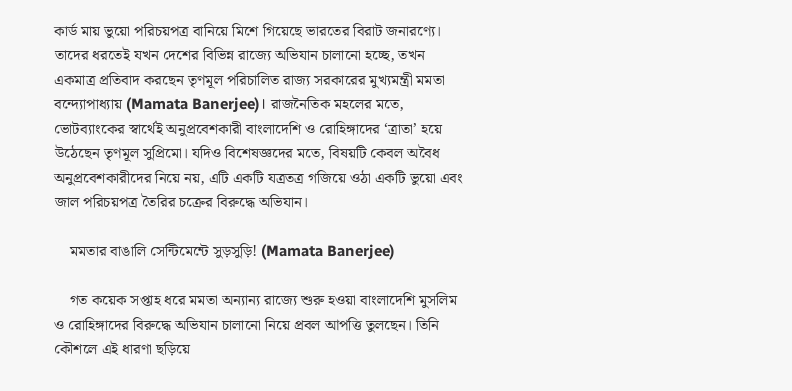কার্ড মায় ভুয়ো পরিচয়পত্র বানিয়ে মিশে গিয়েছে ভারতের বিরাট জনারণ্যে। তাদের ধরতেই যখন দেশের বিভিন্ন রাজ্যে অভিযান চালানো হচ্ছে, তখন একমাত্র প্রতিবাদ করছেন তৃণমূল পরিচালিত রাজ্য সরকারের মুখ্যমন্ত্রী মমতা বন্দ্যোপাধ্যায় (Mamata Banerjee)। রাজনৈতিক মহলের মতে, ভোটব্যাংকের স্বার্থেই অনুপ্রবেশকারী বাংলাদেশি ও রোহিঙ্গাদের ‘ত্রাতা’ হয়ে উঠেছেন তৃণমূল সুপ্রিমো। যদিও বিশেষজ্ঞদের মতে, বিষয়টি কেবল অবৈধ অনুপ্রবেশকারীদের নিয়ে নয়, এটি একটি যত্রতত্র গজিয়ে ওঠা একটি ভুয়ো এবং জাল পরিচয়পত্র তৈরির চক্রের বিরুদ্ধে অভিযান।

    মমতার বাঙালি সেন্টিমেন্টে সুড়সুড়ি! (Mamata Banerjee)

    গত কয়েক সপ্তাহ ধরে মমতা অন্যান্য রাজ্যে শুরু হওয়া বাংলাদেশি মুসলিম ও রোহিঙ্গাদের বিরুদ্ধে অভিযান চালানো নিয়ে প্রবল আপত্তি তুলছেন। তিনি কৌশলে এই ধারণা ছড়িয়ে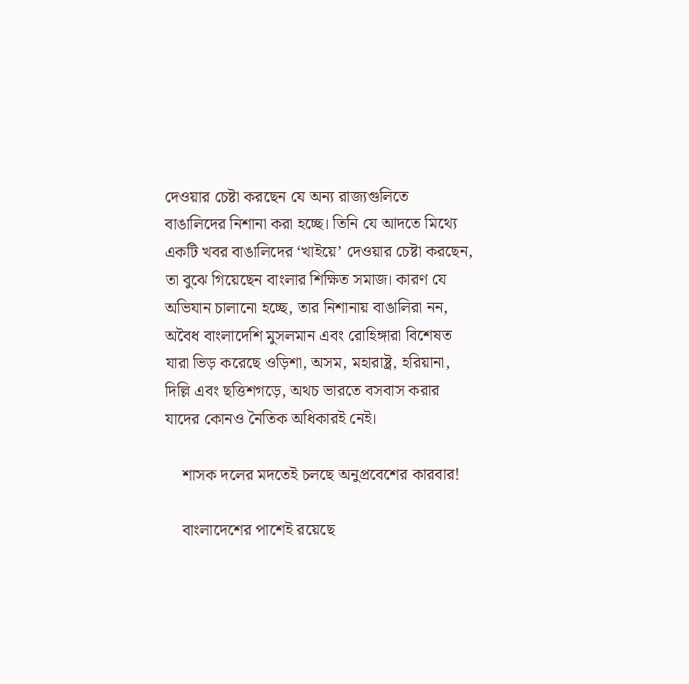দেওয়ার চেষ্টা করছেন যে অন্য রাজ্যগুলিতে বাঙালিদের নিশানা করা হচ্ছে। তিনি যে আদতে মিথ্যে একটি খবর বাঙালিদের ‘খাইয়ে’ দেওয়ার চেষ্টা করছেন, তা বুঝে গিয়েছেন বাংলার শিক্ষিত সমাজ। কারণ যে অভিযান চালানো হচ্ছে, তার নিশানায় বাঙালিরা নন, অবৈধ বাংলাদেশি মুসলমান এবং রোহিঙ্গারা বিশেষত যারা ভিড় করেছে ওড়িশা, অসম, মহারাষ্ট্র, হরিয়ানা, দিল্লি এবং ছত্তিশগড়ে, অথচ ভারতে বসবাস করার যাদের কোনও নৈতিক অধিকারই নেই।

    শাসক দলের মদতেই চলছে অনুপ্রবেশের কারবার!

    বাংলাদেশের পাশেই রয়েছে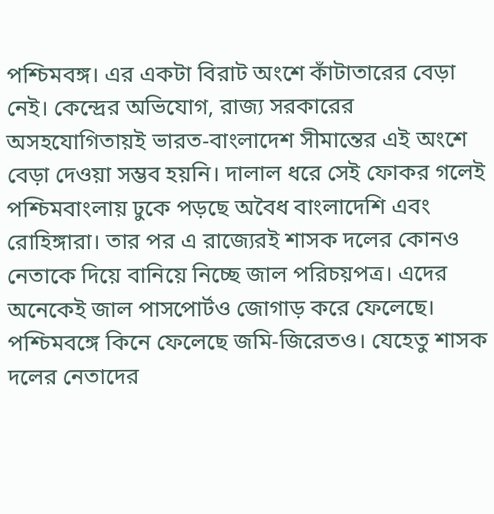পশ্চিমবঙ্গ। এর একটা বিরাট অংশে কাঁটাতারের বেড়া নেই। কেন্দ্রের অভিযোগ, রাজ্য সরকারের অসহযোগিতায়ই ভারত-বাংলাদেশ সীমান্তের এই অংশে বেড়া দেওয়া সম্ভব হয়নি। দালাল ধরে সেই ফোকর গলেই পশ্চিমবাংলায় ঢুকে পড়ছে অবৈধ বাংলাদেশি এবং রোহিঙ্গারা। তার পর এ রাজ্যেরই শাসক দলের কোনও নেতাকে দিয়ে বানিয়ে নিচ্ছে জাল পরিচয়পত্র। এদের অনেকেই জাল পাসপোর্টও জোগাড় করে ফেলেছে। পশ্চিমবঙ্গে কিনে ফেলেছে জমি-জিরেতও। যেহেতু শাসক দলের নেতাদের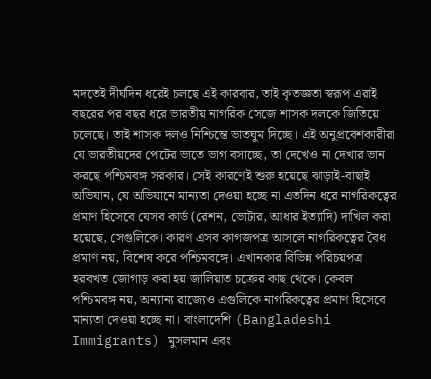মদতেই দীর্ঘদিন ধরেই চলছে এই কারবার, তাই কৃতজ্ঞতা স্বরূপ এরাই বছরের পর বছর ধরে ভারতীয় নাগরিক সেজে শাসক দলকে জিতিয়ে চলেছে। তাই শাসক দলও নিশ্চিন্তে ভাতঘুম দিচ্ছে। এই অনুপ্রবেশকারীরা যে ভারতীয়দের পেটের ভাতে ভাগ বসাচ্ছে, তা দেখেও না দেখার ভান করছে পশ্চিমবঙ্গ সরকার। সেই কারণেই শুরু হয়েছে ঝাড়াই-বাছাই অভিযান, যে অভিযানে মান্যতা দেওয়া হচ্ছে না এতদিন ধরে নাগরিকত্বের প্রমাণ হিসেবে যেসব কার্ড (রেশন, ভোটার, আধার ইত্যাদি) দাখিল করা হয়েছে, সেগুলিকে। কারণ এসব কাগজপত্র আসলে নাগরিকত্বের বৈধ প্রমাণ নয়, বিশেষ করে পশ্চিমবঙ্গে। এখানকার বিভিন্ন পরিচয়পত্র হরবখত জোগাড় করা হয় জালিয়াত চক্রের কাছ থেকে। কেবল পশ্চিমবঙ্গ নয়, অন্যান্য রাজ্যেও এগুলিকে নাগরিকত্বের প্রমাণ হিসেবে মান্যতা দেওয়া হচ্ছে না। বাংলাদেশি (Bangladeshi Immigrants) মুসলমান এবং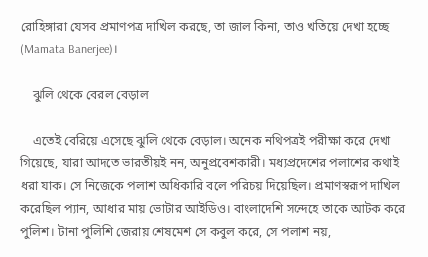রোহিঙ্গারা যেসব প্রমাণপত্র দাখিল করছে, তা জাল কিনা, তাও খতিয়ে দেখা হচ্ছে (Mamata Banerjee)।

    ঝুলি থেকে বেরল বেড়াল

    এতেই বেরিয়ে এসেছে ঝুলি থেকে বেড়াল। অনেক নথিপত্রই পরীক্ষা করে দেখা গিয়েছে, যারা আদতে ভারতীয়ই নন, অনুপ্রবেশকারী। মধ্যপ্রদেশের পলাশের কথাই ধরা যাক। সে নিজেকে পলাশ অধিকারি বলে পরিচয় দিয়েছিল। প্রমাণস্বরূপ দাখিল করেছিল প্যান, আধার মায় ভোটার আইডিও। বাংলাদেশি সন্দেহে তাকে আটক করে পুলিশ। টানা পুলিশি জেরায় শেষমেশ সে কবুল করে, সে পলাশ নয়,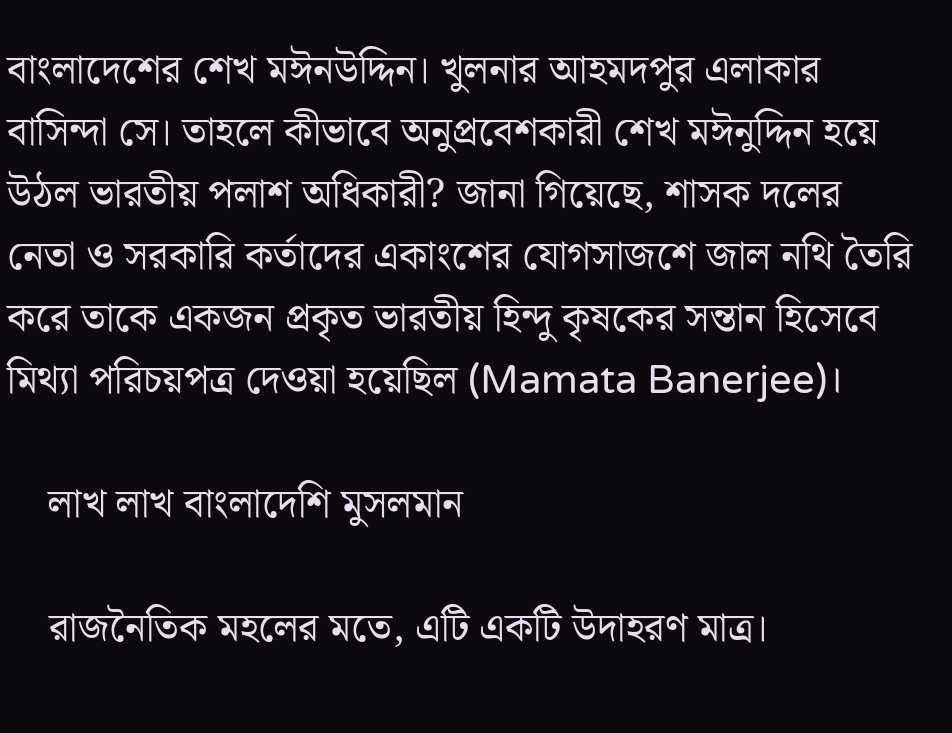বাংলাদেশের শেখ মঈনউদ্দিন। খুলনার আহমদপুর এলাকার বাসিন্দা সে। তাহলে কীভাবে অনুপ্রবেশকারী শেখ মঈনুদ্দিন হয়ে উঠল ভারতীয় পলাশ অধিকারী? জানা গিয়েছে, শাসক দলের নেতা ও সরকারি কর্তাদের একাংশের যোগসাজশে জাল নথি তৈরি করে তাকে একজন প্রকৃত ভারতীয় হিন্দু কৃষকের সন্তান হিসেবে মিথ্যা পরিচয়পত্র দেওয়া হয়েছিল (Mamata Banerjee)।

    লাখ লাখ বাংলাদেশি মুসলমান

    রাজনৈতিক মহলের মতে, এটি একটি উদাহরণ মাত্র।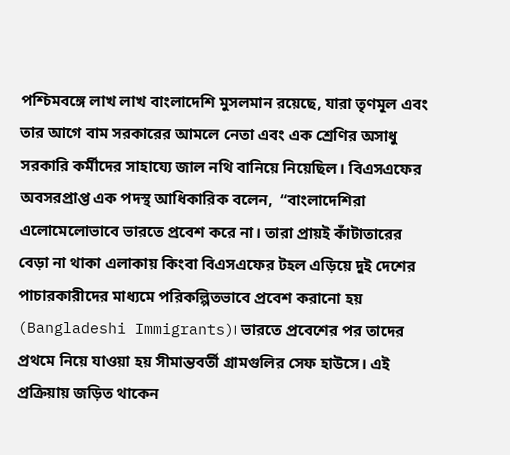পশ্চিমবঙ্গে লাখ লাখ বাংলাদেশি মুসলমান রয়েছে, যারা তৃণমূল এবং তার আগে বাম সরকারের আমলে নেতা এবং এক শ্রেণির অসাধু সরকারি কর্মীদের সাহায্যে জাল নথি বানিয়ে নিয়েছিল। বিএসএফের অবসরপ্রাপ্ত এক পদস্থ আধিকারিক বলেন,  “বাংলাদেশিরা এলোমেলোভাবে ভারতে প্রবেশ করে না। তারা প্রায়ই কাঁটাতারের বেড়া না থাকা এলাকায় কিংবা বিএসএফের টহল এড়িয়ে দুই দেশের পাচারকারীদের মাধ্যমে পরিকল্পিতভাবে প্রবেশ করানো হয় (Bangladeshi Immigrants)। ভারতে প্রবেশের পর তাদের প্রথমে নিয়ে যাওয়া হয় সীমান্তবর্তী গ্রামগুলির সেফ হাউসে। এই প্রক্রিয়ায় জড়িত থাকেন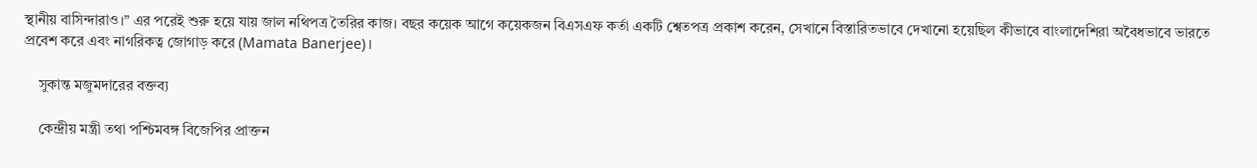স্থানীয় বাসিন্দারাও।” এর পরেই শুরু হয়ে যায় জাল নথিপত্র তৈরির কাজ। বছর কয়েক আগে কয়েকজন বিএসএফ কর্তা একটি শ্বেতপত্র প্রকাশ করেন, সেখানে বিস্তারিতভাবে দেখানো হয়েছিল কীভাবে বাংলাদেশিরা অবৈধভাবে ভারতে প্রবেশ করে এবং নাগরিকত্ব জোগাড় করে (Mamata Banerjee)।

    সুকান্ত মজুমদারের বক্তব্য

    কেন্দ্রীয় মন্ত্রী তথা পশ্চিমবঙ্গ বিজেপির প্রাক্তন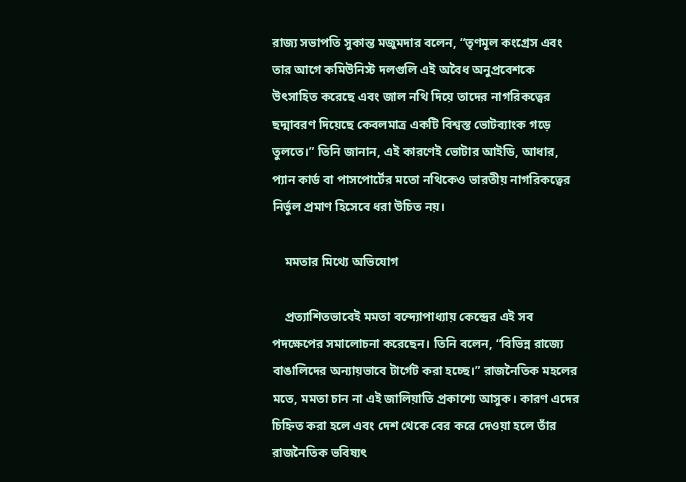রাজ্য সভাপতি সুকান্ত মজুমদার বলেন, “তৃণমূল কংগ্রেস এবং তার আগে কমিউনিস্ট দলগুলি এই অবৈধ অনুপ্রবেশকে উৎসাহিত করেছে এবং জাল নথি দিয়ে তাদের নাগরিকত্বের ছদ্মাবরণ দিয়েছে কেবলমাত্র একটি বিশ্বস্ত ভোটব্যাংক গড়ে তুলতে।” তিনি জানান, এই কারণেই ভোটার আইডি, আধার, প্যান কার্ড বা পাসপোর্টের মতো নথিকেও ভারতীয় নাগরিকত্বের নির্ভুল প্রমাণ হিসেবে ধরা উচিত নয়।

    মমতার মিথ্যে অভিযোগ

    প্রত্যাশিতভাবেই মমতা বন্দ্যোপাধ্যায় কেন্দ্রের এই সব পদক্ষেপের সমালোচনা করেছেন। তিনি বলেন, “বিভিন্ন রাজ্যে বাঙালিদের অন্যায়ভাবে টার্গেট করা হচ্ছে।” রাজনৈতিক মহলের মতে, মমতা চান না এই জালিয়াতি প্রকাশ্যে আসুক। কারণ এদের চিহ্নিত করা হলে এবং দেশ থেকে বের করে দেওয়া হলে তাঁর রাজনৈতিক ভবিষ্যৎ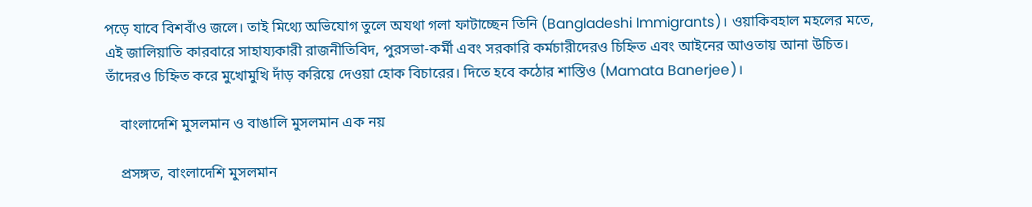পড়ে যাবে বিশবাঁও জলে। তাই মিথ্যে অভিযোগ তুলে অযথা গলা ফাটাচ্ছেন তিনি (Bangladeshi Immigrants)। ওয়াকিবহাল মহলের মতে, এই জালিয়াতি কারবারে সাহায্যকারী রাজনীতিবিদ, পুরসভা-কর্মী এবং সরকারি কর্মচারীদেরও চিহ্নিত এবং আইনের আওতায় আনা উচিত। তাঁদেরও চিহ্নিত করে মুখোমুখি দাঁড় করিয়ে দেওয়া হোক বিচারের। দিতে হবে কঠোর শাস্তিও (Mamata Banerjee)।

    বাংলাদেশি মুসলমান ও বাঙালি মুসলমান এক নয়

    প্রসঙ্গত, বাংলাদেশি মুসলমান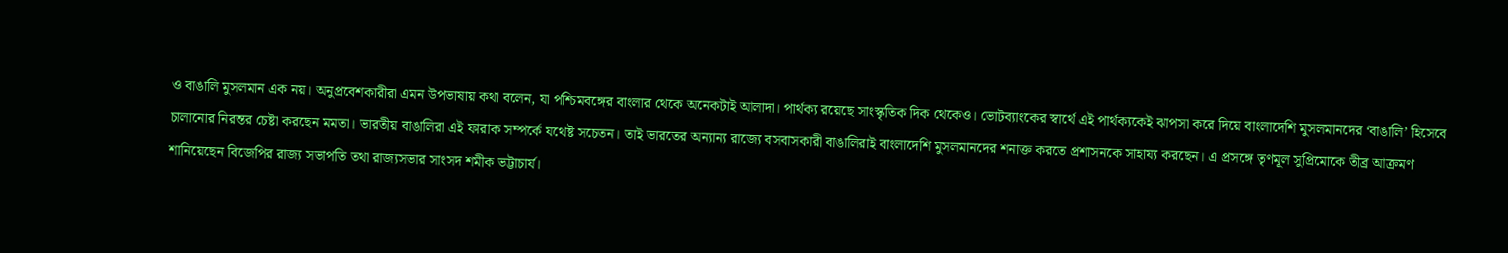ও বাঙালি মুসলমান এক নয়। অনুপ্রবেশকারীরা এমন উপভাষায় কথা বলেন, যা পশ্চিমবঙ্গের বাংলার থেকে অনেকটাই আলাদা। পার্থক্য রয়েছে সাংস্কৃতিক দিক থেকেও। ভোটব্যাংকের স্বার্থে এই পার্থক্যকেই ঝাপসা করে দিয়ে বাংলাদেশি মুসলমানদের ‘বাঙালি’ হিসেবে চালানোর নিরন্তর চেষ্টা করছেন মমতা। ভারতীয় বাঙালিরা এই ফারাক সম্পর্কে যথেষ্ট সচেতন। তাই ভারতের অন্যান্য রাজ্যে বসবাসকারী বাঙালিরাই বাংলাদেশি মুসলমানদের শনাক্ত করতে প্রশাসনকে সাহায্য করছেন। এ প্রসঙ্গে তৃণমূল সুপ্রিমোকে তীব্র আক্রমণ শানিয়েছেন বিজেপির রাজ্য সভাপতি তথা রাজ্যসভার সাংসদ শমীক ভট্টাচার্য।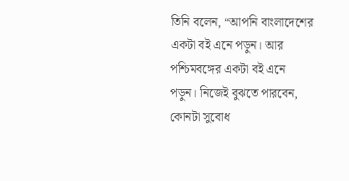তিনি বলেন, “আপনি বাংলাদেশের একটা বই এনে পড়ুন। আর পশ্চিমবঙ্গের একটা বই এনে পড়ুন। নিজেই বুঝতে পারবেন, কোনটা সুবোধ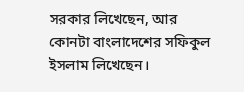সরকার লিখেছেন, আর কোনটা বাংলাদেশের সফিকুল ইসলাম লিখেছেন।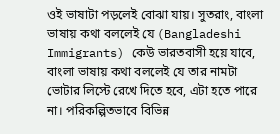ওই ভাষাটা পড়লেই বোঝা যায়। সুতরাং, বাংলা ভাষায় কথা বললেই যে (Bangladeshi Immigrants) কেউ ভারতবাসী হয়ে যাবে, বাংলা ভাষায় কথা বললেই যে তার নামটা ভোটার লিস্টে রেখে দিতে হবে, এটা হতে পারে না। পরিকল্পিতভাবে বিভিন্ন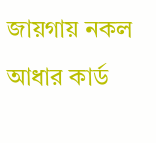জায়গায় নকল আধার কার্ড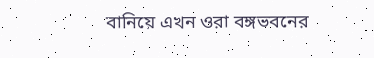বানিয়ে এখন ওরা বঙ্গভবনের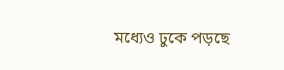মধ্যেও ঢুকে পড়ছে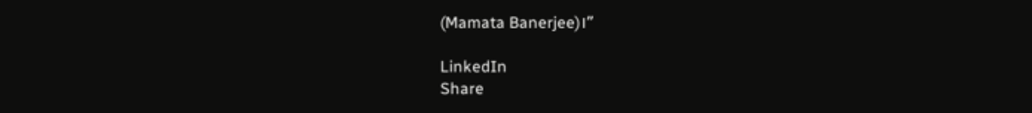(Mamata Banerjee)।”

LinkedIn
Share